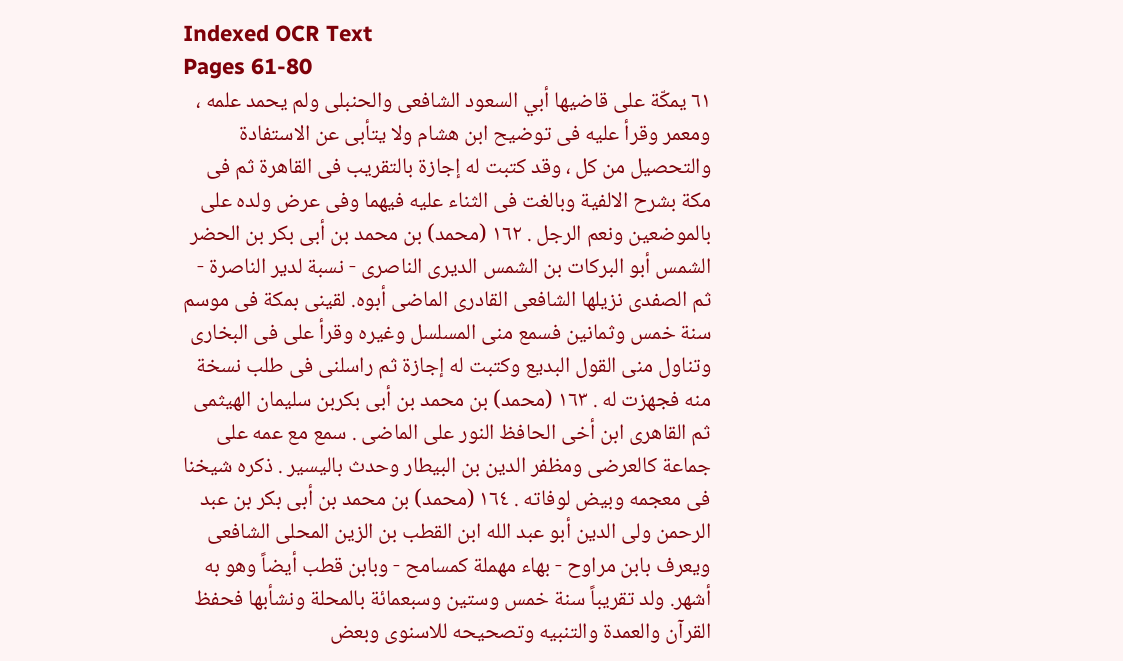Indexed OCR Text
Pages 61-80
٦١ يمكّة على قاضيها أبي السعود الشافعى والحنبلى ولم يحمد علمه ، ومعمر وقرأ عليه فى توضيح ابن هشام ولا يتأبى عن الاستفادة والتحصيل من كل ، وقد كتبت له إجازة بالتقريب فى القاهرة ثم فى مكة بشرح الالفية وبالغت فى الثناء عليه فيهما وفى عرض ولده على بالموضعين ونعم الرجل . ١٦٢ (محمد) بن محمد بن أبى بكر بن الحضر الشمس أبو البركات بن الشمس الديرى الناصرى - نسبة لدير الناصرة - ثم الصفدى نزيلها الشافعى القادرى الماضى أبوه. لقينى بمكة فى موسم سنة خمس وثمانين فسمع منى المسلسل وغيره وقرأ على فى البخارى وتناول منى القول البديع وكتبت له إجازة ثم راسلنى فى طلب نسخة منه فجهزت له . ١٦٣ (محمد) بن محمد بن أبى بكربن سليمان الهيثمى ثم القاهرى ابن أخى الحافظ النور على الماضى . سمع مع عمه على جماعة كالعرضى ومظفر الدين بن البيطار وحدث باليسير . ذكره شيخنا فى معجمه وبيض لوفاته . ١٦٤ (محمد) بن محمد بن أبى بكر بن عبد الرحمن ولى الدين أبو عبد الله ابن القطب بن الزين المحلى الشافعى ويعرف بابن مراوح - بهاء مهملة كمسامح - وبابن قطب أيضاً وهو به أشهر. ولد تقريباً سنة خمس وستين وسبعمائة بالمحلة ونشأبها فحفظ القرآن والعمدة والتنبيه وتصحيحه للاسنوى وبعض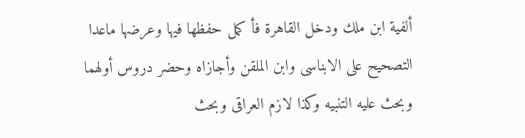ألفية ابن ملك ودخل القاهرة فأ كمل حفظها فيها وعرضها ماعدا التصحيح على الابناسى وابن الملقن وأجازاه وحضر دروس أولهما وبحث عليه التنبيه وكذا لازم العراقى وبحث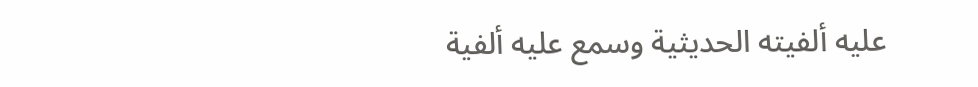عليه ألفيته الحديثية وسمع عليه ألفية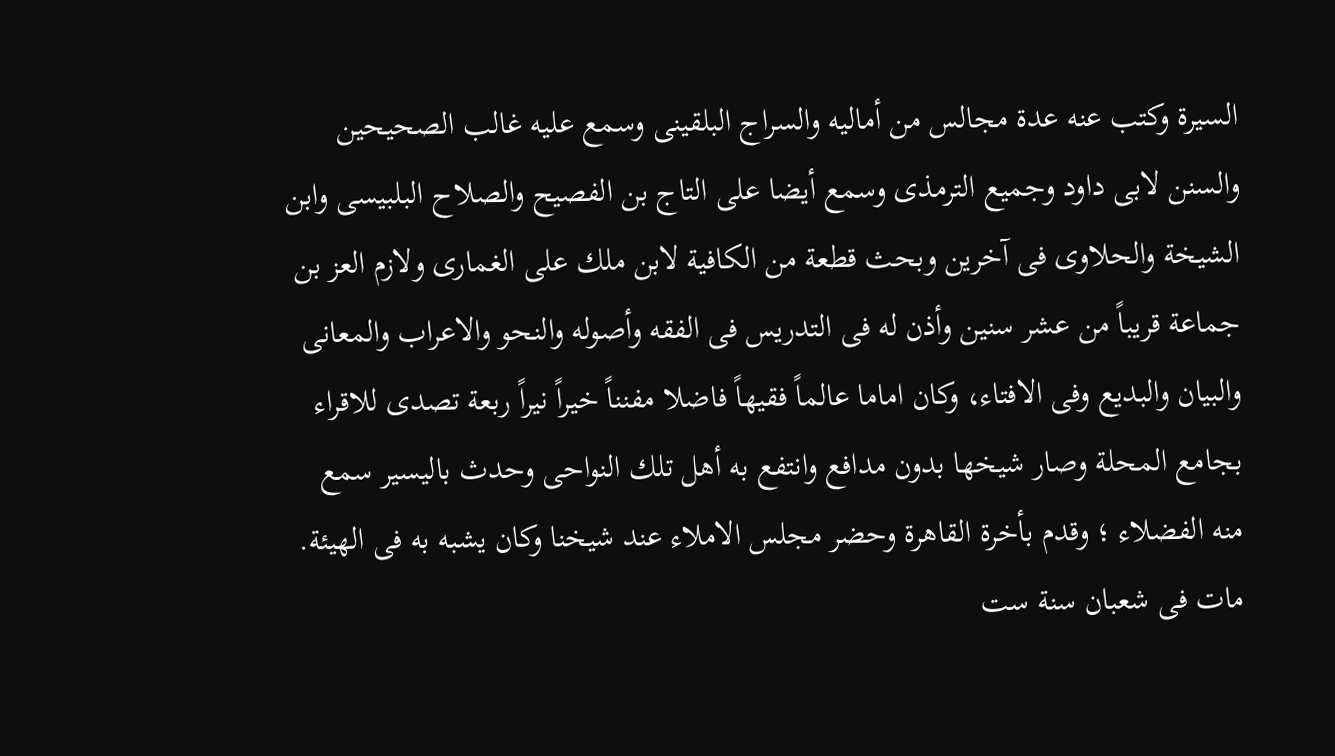السيرة وكتب عنه عدة مجالس من أماليه والسراج البلقينى وسمع عليه غالب الصحيحين والسنن لابى داود وجميع الترمذى وسمع أيضا على التاج بن الفصيح والصلاح البلبيسى وابن الشيخة والحلاوى فى آخرين وبحث قطعة من الكافية لابن ملك على الغمارى ولازم العز بن جماعة قريباً من عشر سنين وأذن له فى التدريس فى الفقه وأصوله والنحو والاعراب والمعانى والبيان والبديع وفى الافتاء، وكان اماما عالماً فقيهاً فاضلا مفنناً خيراً نيراً ربعة تصدى للاقراء بجامع المحلة وصار شيخها بدون مدافع وانتفع به أهل تلك النواحى وحدث باليسير سمع منه الفضلاء ؛ وقدم بأخرة القاهرة وحضر مجلس الاملاء عند شيخنا وكان يشبه به فى الهيئة. مات فى شعبان سنة ست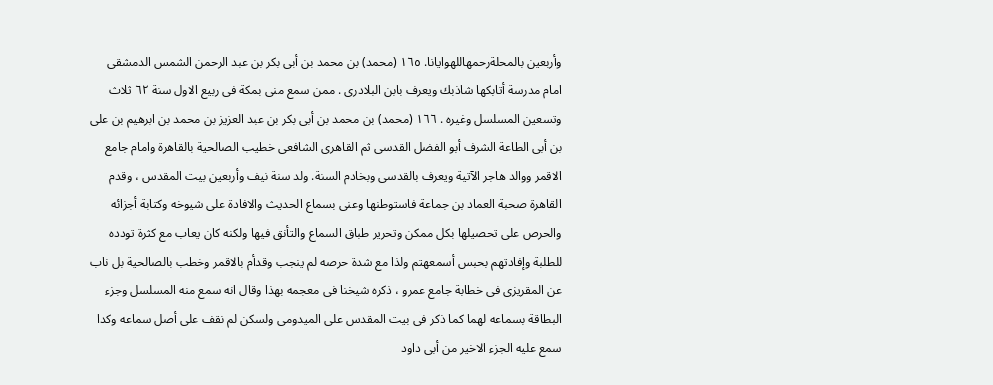وأربعين بالمحلةرحمهاللهوايانا. ١٦٥ (محمد) بن محمد بن أبى بكر بن عبد الرحمن الشمس الدمشقى امام مدرسة أتابكها شاذبك ويعرف بابن البلادرى . ممن سمع منى بمكة فى ربيع الاول سنة ٦٢ ثلاث وتسعين المسلسل وغيره . ١٦٦ (محمد) بن محمد بن أبى بكر بن عبد العزيز بن محمد بن ابرهيم بن على بن أبى الطاعة الشرف أبو الفضل القدسى ثم القاهرى الشافعى خطيب الصالحية بالقاهرة وامام جامع الاقمر ووالد هاجر الآتية ويعرف بالقدسى وبخادم السنة. ولد سنة نيف وأربعين بيت المقدس ، وقدم القاهرة صحبة العماد بن جماعة فاستوطنها وعنى بسماع الحديث والافادة على شيوخه وكتابة أجزائه والحرص على تحصيلها بكل ممكن وتحرير طباق السماع والتأنق فيها ولكنه كان يعاب مع كثرة تودده للطلبة وإفادتهم بحبس أسمعهتم ولذا مع شدة حرصه لم ينجب وقدأم بالاقمر وخطب بالصالحية بل ناب عن المقريزى فى خطابة جامع عمرو ، ذكره شيخنا فى معجمه بهذا وقال انه سمع منه المسلسل وجزء البطاقة بسماعه لهما كما ذكر فى بيت المقدس على الميدومى ولسكن لم نقف على أصل سماعه وكدا سمع عليه الجزء الاخير من أبى داود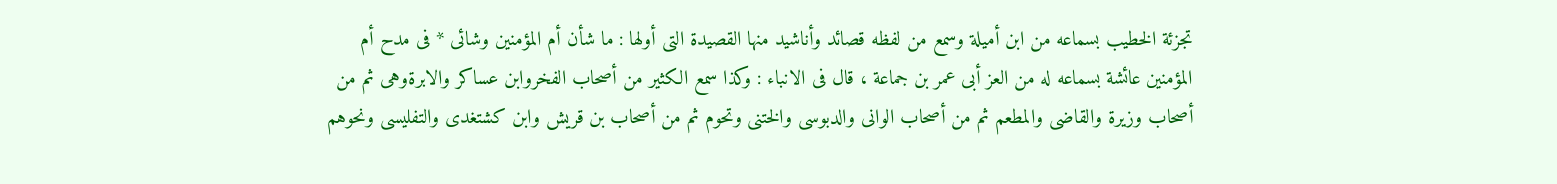تجزئة الخطيب بسماعه من ابن أميلة وسمع من لفظه قصائد وأناشيد منها القصيدة التى أولها : ما شأن أم المؤمنين وشائى * فى مدح أم المؤمنين عائشة بسماعه له من العز أبى عمر بن جماعة ، قال فى الانباء : وكذا سمع الكثير من أصحاب الفخروابن عساكر والابرةوهى ثم من أصحاب وزيرة والقاضى والمطعم ثم من أصحاب الوانى والدبوسى والختنى وتحوم ثم من أصحاب بن قريش وابن كشتغدى والتفليسى ونحوهم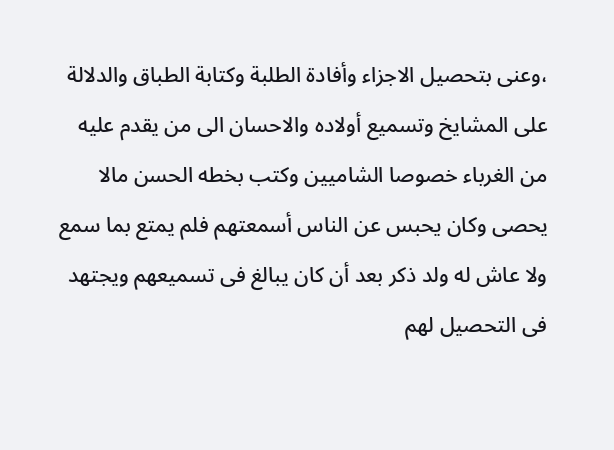،وعنى بتحصيل الاجزاء وأفادة الطلبة وكتابة الطباق والدلالة على المشايخ وتسميع أولاده والاحسان الى من يقدم عليه من الغرباء خصوصا الشاميين وكتب بخطه الحسن مالا يحصى وكان يحبس عن الناس أسمعتهم فلم يمتع بما سمع ولا عاش له ولد ذكر بعد أن كان يبالغ فى تسميعهم ويجتهد فى التحصيل لهم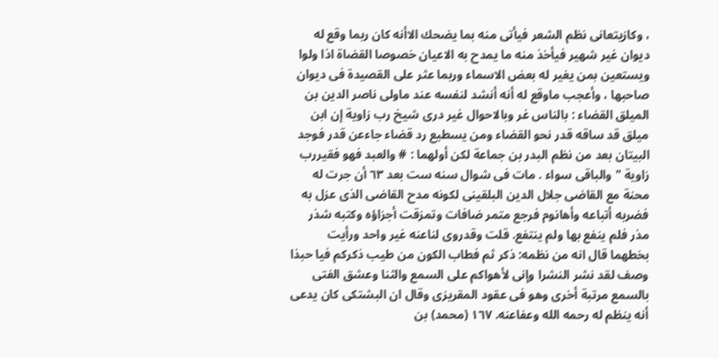، وكازيتعانى نظم الشعر فيأتى منه بما يضحك الاأنه كان ربما وقع له ديوان غير شهير فيأخذ منه ما يمدح به الاعيان خصوصا القضاة اذا ولوا ويستعين بمن يغير له بعض الاسماء وربما عثر على القصيدة فى ديوان صاحبها ، وأعجب ماوقع له أنه أنشد لنفسه عند ماولى ناصر الدين بن الميلق القضاء : بالناس غر وبالاحوال غير درى شيخ رب زاوية إن ابن ميلق قد ساقه قدر نحو القضاء ومن يسطيع رد قضاء جاءعن قدر فوجد البيتان بعد من نظم البدر بن جماعة لكن أولهما : # والعبد فهو فقيررب زاوية " والباقى سواء . مات فى شوال سنه ست بعد ٦٣ أن جرت له محنة مع القاضى جلال الدين البلقينى لكونه مدح القاضى الذى عزل به فضربه أتباعه وأهانوم فرجع متمر ضافات وتمزقت أجزاؤه وكتبه شذر مذر فلم ينفع بها ولم ينتفع. قلت وقدروى لناعنه غير واحد ورأيت بخطهما قال انه من نظمه: ذكر ثم فطاب الكون من طيب ذكركم فيا حبذا وصف لقد نشر النشرا وإنى لأهواكم على السمع والثنا وعشق الفتى بالسمع مرتبة أخرى وهو فى عقود المقريزى وقال ان البشتكى كان يدعى أنه ينظم له رحمه الله وعفاعنه. ١٦٧ (محمد) بن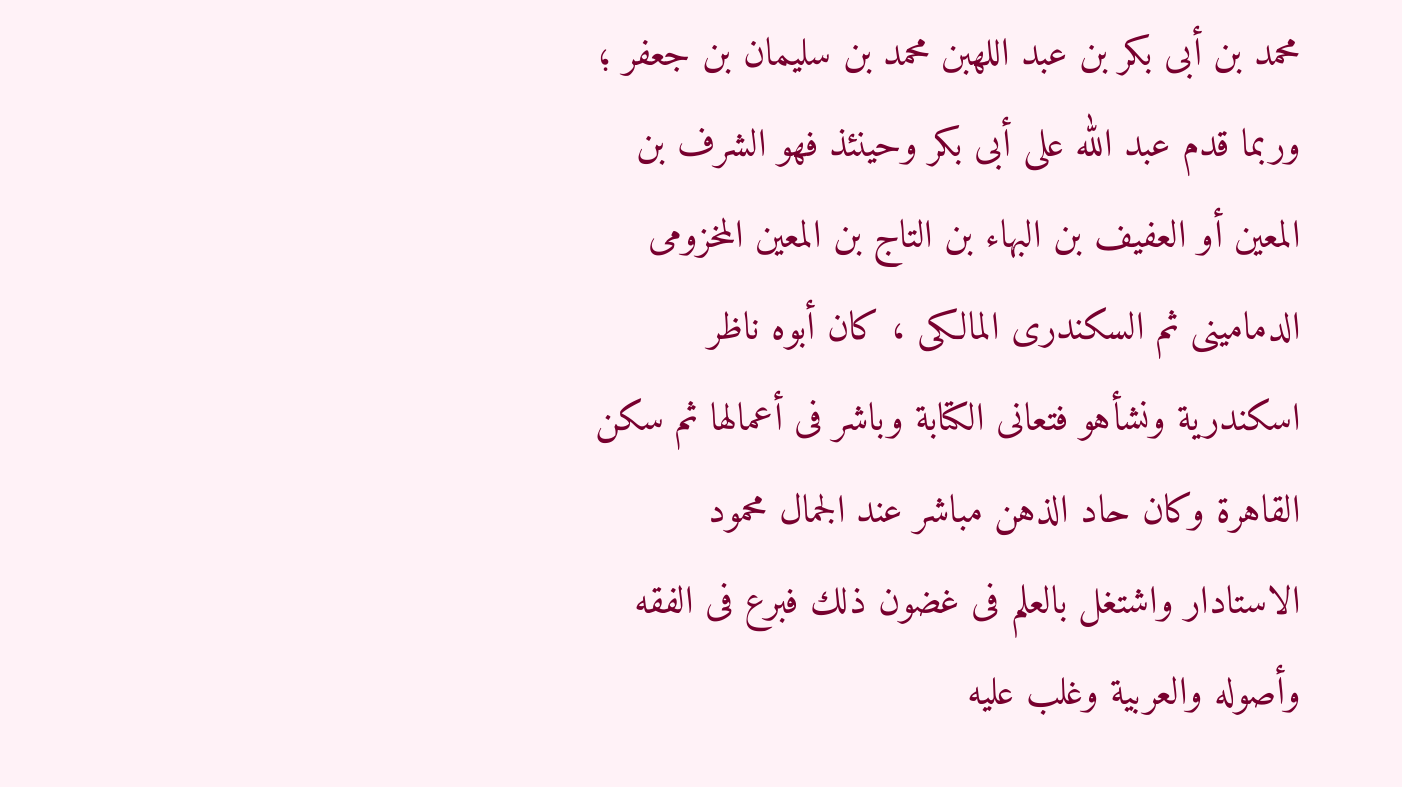محمد بن أبى بكر بن عبد اللهبن محمد بن سليمان بن جعفر ؛ وربما قدم عبد الله على أبى بكر وحينئذ فهو الشرف بن المعين أو العفيف بن البهاء بن التاج بن المعين المخزومى الدمامينى ثم السكندرى المالكى ، كان أبوه ناظر اسكندرية ونشأهو فتعانى الكتابة وباشر فى أعمالها ثم سكن القاهرة وكان حاد الذهن مباشر عند الجمال محمود الاستادار واشتغل بالعلم فى غضون ذلك فبرع فى الفقه وأصوله والعربية وغلب عليه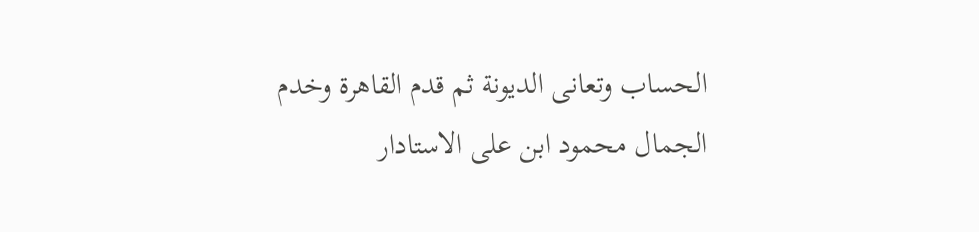الحساب وتعانى الديونة ثم قدم القاهرة وخدم الجمال محمود ابن على الاستادار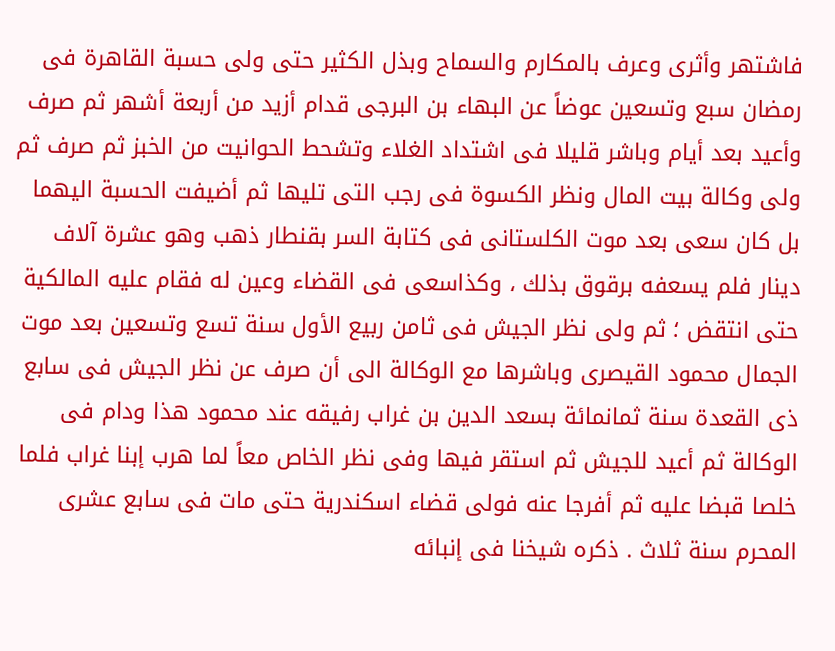فاشتهر وأثرى وعرف بالمكارم والسماح وبذل الكثير حتى ولى حسبة القاهرة فى رمضان سبع وتسعين عوضاً عن البهاء بن البرجى قدام أزيد من أربعة أشهر ثم صرف وأعيد بعد أيام وباشر قليلا فى اشتداد الغلاء وتشحط الحوانيت من الخبز ثم صرف ثم ولى وكالة بيت المال ونظر الكسوة فى رجب التى تليها ثم أضيفت الحسبة اليهما بل كان سعى بعد موت الكلستانى فى كتابة السر بقنطار ذهب وهو عشرة آلاف دينار فلم يسعفه برقوق بذلك ، وكذاسعى فى القضاء وعين له فقام عليه المالكية حتى انتقض ؛ ثم ولى نظر الجيش فى ثامن ربيع الأول سنة تسع وتسعين بعد موت الجمال محمود القيصرى وباشرها مع الوكالة الى أن صرف عن نظر الجيش فى سابع ذى القعدة سنة ثمانمائة بسعد الدين بن غراب رفيقه عند محمود هذا ودام فى الوكالة ثم أعيد للجيش ثم استقر فيها وفى نظر الخاص معاً لما هرب إبنا غراب فلما خلصا قبضا عليه ثم أفرجا عنه فولى قضاء اسكندرية حتى مات فى سابع عشرى المحرم سنة ثلاث . ذكره شيخنا فى إنبائه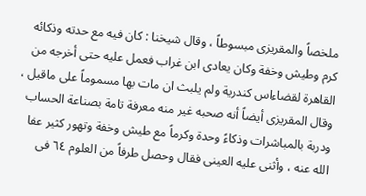ملخصاً والمقريزى مبسوطاً ، وقال شيخنا : كان فيه مع حدته وذكائه كرم وطيش وخفة وكان يعادى ابن غراب فعمل عليه حتى أخرجه من القاهرة لقضاءاس كندرية ولم يلبث ان مات بها مسموماً على ماقيل ، وقال المقريزى أيضاً أنه صحبه غير منه معرفة تامة بصناعة الحساب ودربة بالمباشرات وذكاءً وحدة وكرماً مع طيش وخفة وتهور كثير عفا الله عنه ، وأثنى عليه العينى فقال وحصل طرفاً من العلوم ٦٤ فى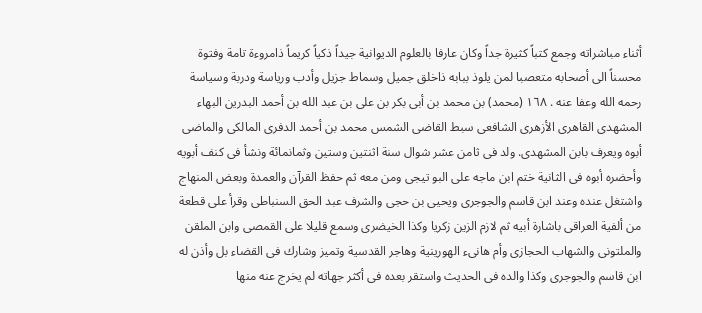أثناء مباشراته وجمع كتباً كثيرة جداً وكان عارفا بالعلوم الديوانية جيداً ذكياً كريماً ذامروءة تامة وفتوة محسناً الى أصحابه متعصبا لمن يلوذ ببابه ذاخلق جميل وسماط جزيل وأدب ورياسة ودربة وسياسة رحمه الله وعفا عنه . ١٦٨ (محمد) بن محمد بن أبى بكر بن على بن عبد الله بن أحمد البدرين البهاء المشهدى القاهرى الأزهرى الشافعى سبط القاضى الشمس محمد بن أحمد الدفرى المالكى والماضى أبوه ويعرف بابن المشهدى. ولد فى ثامن عشر شوال سنة اثنتين وستين وثمانمائة ونشأ فى كنف أبويه وأحضره أبوه فى الثانية ختم ابن ماجه على البو تيجى ومن معه ثم حفظ القرآن والعمدة وبعض المنهاج واشتغل عنده وعند ابن قاسم والجوجرى ويحيى بن حجى والشرف عبد الحق السنباطى وقرأ على قطعة من ألفية العراقى باشارة أبيه ثم لازم الزين زكريا وكذا الخيضرى وسمع قليلا على القمصى وابن الملقن والملتونى والشهاب الحجازى وأم هانىء الهورينية وهاجر القدسية وتميز وشارك فى القضاء بل وأذن له ابن قاسم والجوجرى وكذا والده فى الحديث واستقر بعده فى أكثر جهاته لم يخرج عنه منها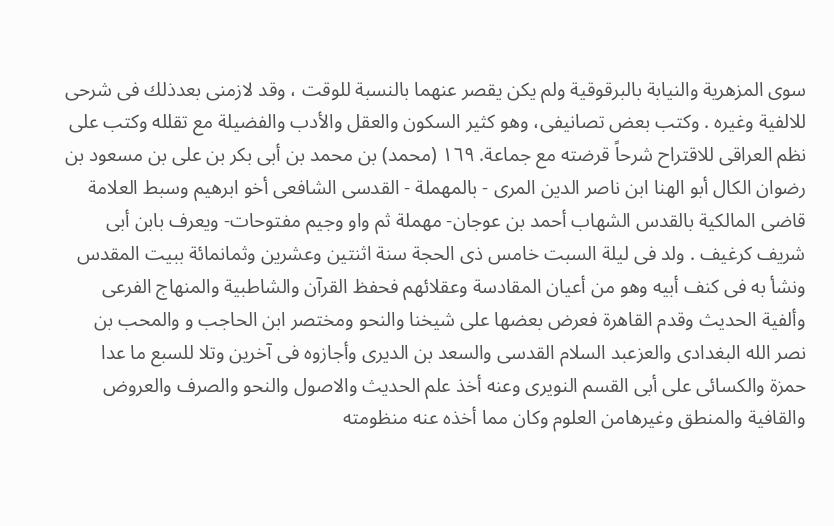سوى المزهرية والنيابة بالبرقوقية ولم يكن يقصر عنهما بالنسبة للوقت ، وقد لازمنى بعدذلك فى شرحى للالفية وغيره . وكتب بعض تصانيفى، وهو كثير السكون والعقل والأدب والفضيلة مع تقلله وكتب على نظم العراقى للاقتراح شرحاً قرضته مع جماعة. ١٦٩ (محمد) بن محمد بن أبى بكر بن على بن مسعود بن رضوان الكال أبو الهنا ابن ناصر الدين المرى - بالمهملة - القدسى الشافعى أخو ابرهيم وسبط العلامة قاضى المالكية بالقدس الشهاب أحمد بن عوجان- مهملة ثم واو وجيم مفتوحات- ويعرف بابن أبى شريف كرغيف . ولد فى ليلة السبت خامس ذى الحجة سنة اثنتين وعشرين وثمانمائة ببيت المقدس ونشأ به فى كنف أبيه وهو من أعيان المقادسة وعقلائهم فحفظ القرآن والشاطبية والمنهاج الفرعى وألفية الحديث وقدم القاهرة فعرض بعضها على شيخنا والنحو ومختصر ابن الحاجب و والمحب بن نصر الله البغدادى والعزعبد السلام القدسى والسعد بن الديرى وأجازوه فى آخرين وتلا للسبع ما عدا حمزة والكسائى على أبى القسم النويرى وعنه أخذ علم الحديث والاصول والنحو والصرف والعروض والقافية والمنطق وغيرهامن العلوم وكان مما أخذه عنه منظومته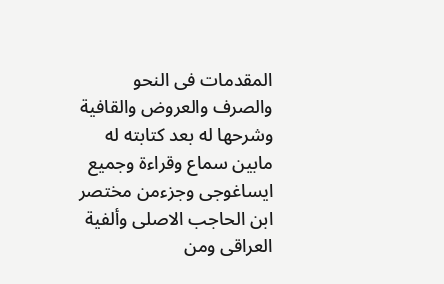المقدمات فى النحو والصرف والعروض والقافية وشرحها له بعد كتابته له مابين سماع وقراءة وجميع ايساغوجى وجزءمن مختصر ابن الحاجب الاصلى وألفية العراقى ومن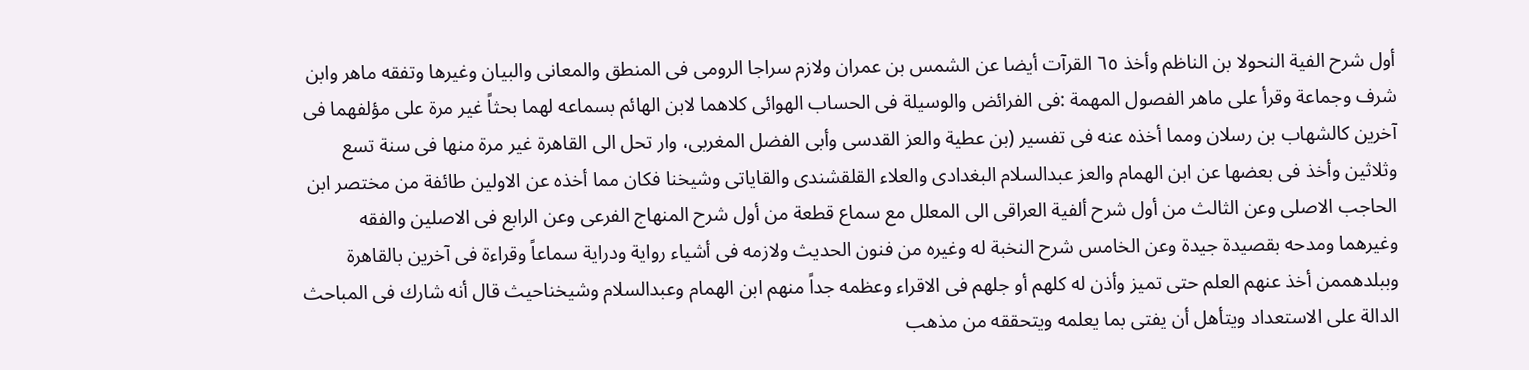أول شرح الفية النحولا بن الناظم وأخذ ٦٥ القرآت أيضا عن الشمس بن عمران ولازم سراجا الرومى فى المنطق والمعانى والبيان وغيرها وتفقه ماهر وابن شرف وجماعة وقرأ على ماهر الفصول المهمة :فى الفرائض والوسيلة فى الحساب الهوائى كلاهما لابن الهائم بسماعه لهما بحثاً غير مرة على مؤلفهما فى آخرين كالشهاب بن رسلان ومما أخذه عنه فى تفسير (بن عطية والعز القدسى وأبى الفضل المغربى، وار تحل الى القاهرة غير مرة منها فى سنة تسع وثلاثين وأخذ فى بعضها عن ابن الهمام والعز عبدالسلام البغدادى والعلاء القلقشندى والقاياتى وشيخنا فكان مما أخذه عن الاولين طائفة من مختصر ابن الحاجب الاصلى وعن الثالث من أول شرح ألفية العراقى الى المعلل مع سماع قطعة من أول شرح المنهاج الفرعى وعن الرابع فى الاصلين والفقه وغيرهما ومدحه بقصيدة جيدة وعن الخامس شرح النخبة له وغيره من فنون الحديث ولازمه فى أشياء رواية ودراية سماعاً وقراءة فى آخرين بالقاهرة وببلدهممن أخذ عنهم العلم حتى تميز وأذن له كلهم أو جلهم فى الاقراء وعظمه جداً منهم ابن الهمام وعبدالسلام وشيخناحيث قال أنه شارك فى المباحث الدالة على الاستعداد ويتأهل أن يفتى بما يعلمه ويتحققه من مذهب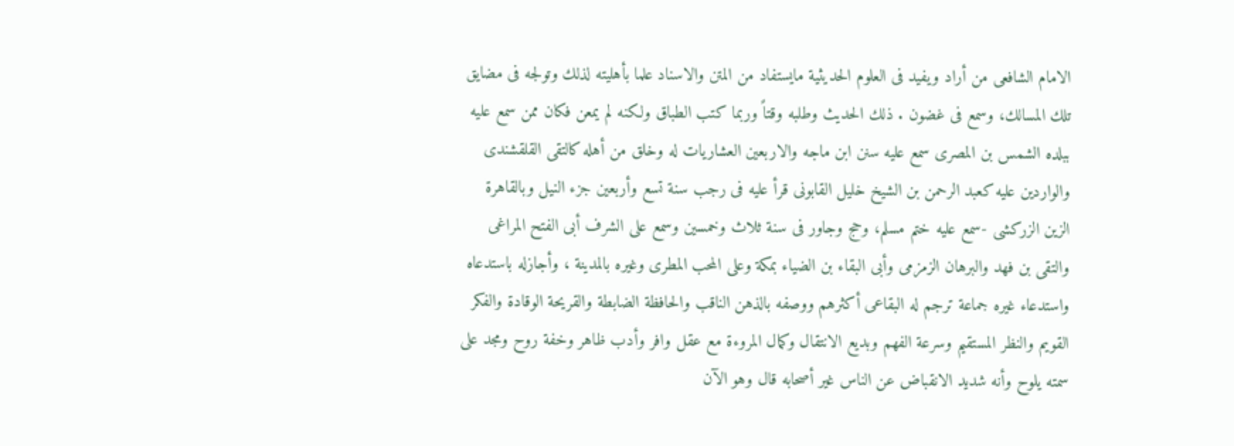الامام الشافعى من أراد ويفيد فى العلوم الحديثية مايستفاد من المتن والاسناد علما بأهليته لذلك وتولجه فى مضايق تلك المسالك، وسمع فى غضون . ذلك الحديث وطلبه وقتاً وربما كتب الطباق ولكنه لم يمعن فكان ممن سمع عليه ببلده الشمس بن المصرى سمع عليه سنن ابن ماجه والاربعين العشاريات له وخلق من أهله كالتقى القلقشندى والواردين عليه كعبد الرحمن بن الشيخ خليل القابونى قرأ عليه فى رجب سنة تسع وأربعين جزء النيل وبالقاهرة الزين الزركشى -سمع عليه ختم مسلم، وحج وجاور فى سنة ثلاث وخمسين وسمع على الشرف أبى الفتح المراغى والتقى بن فهد والبرهان الزمزمى وأبى البقاء بن الضياء بمكة وعلى المحب المطرى وغيره بالمدينة ، وأجازله باستدعاه واستدعاء غيره جماعة ترجم له البقاعى أكثرهم ووصفه بالذهن الناقب والحافظة الضابطة والقريحة الوقادة والفكر القويم والنظر المستقيم وسرعة الفهم وبديع الانتقال وكمال المروءة مع عقل وافر وأدب ظاهر وخفة روح ومجد على سمته يلوح وأنه شديد الانقباض عن الناس غير أصحابه قال وهو الآن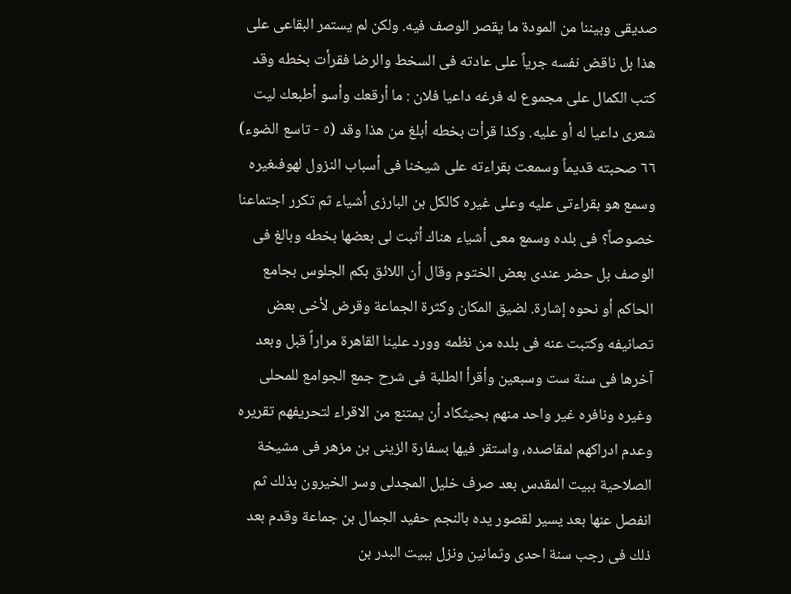صديقى وبيننا من المودة ما يقصر الوصف فيه. ولكن لم يستمر البقاعى على هذا بل ناقض نفسه جرياً على عادته فى السخط والرضا فقرأت بخطه وقد كتب الكمال على مجموع له فرغه داعيا فلان : ما أرقعك وأسو أطبعك ليت شعرى داعيا له أو عليه. وكذا قرأت بخطه أبلغ من هذا وقد (٥ - تاسع الضوء) ٦٦ صحبته قديماً وسمعت بقراءته على شيخنا فى أسباب النزول لهوفىغيره وسمع هو بقراءتى عليه وعلى غيره كالكل بن البارزى أشياء ثم تكرر اجتماعنا خصوصاً؟ فى بلده وسمع معى أشياء هناك أثبت لى بعضها بخطه وبالغ فى الوصف بل حضر عندى بعض الختوم وقال أن اللائق بكم الجلوس بجامع الحاكم أو نحوه إشارة. لضيق المكان وكثرة الجماعة وقرض لأخى بعض تصانيفه وكتبت عنه فى بلده من نظمه وورد علينا القاهرة مراراً قبل وبعد آخرها فى سنة ست وسبعين وأقرأ الطلبة فى شرح جمع الجوامع للمحلی وغيره ونافره غیر واحد منهم بحیثکاد أن يمتنع من الاقراء لتحريفهم تقريره وعدم ادراكهم لمقاصده، واستقر فيها بسفارة الزينى بن مزهر فى مشيخة الصلاحية ببيت المقدس بعد صرف خليل المجدلى وسر الخيرون بذلك ثم انفصل عنها بعد يسير لقصور يده بالنجم حفيد الجمال بن جماعة وقدم بعد ذلك فى رجب سنة احدى وثمانين ونزل ببيت البدر بن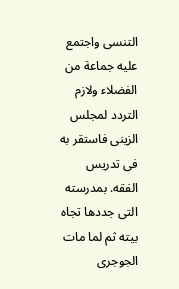التنسى واجتمع عليه جماعة من الفضلاء ولازم التردد لمجلس الزينى فاستقر به فى تدريس الفقه. بمدرسته التى جددها تجاه بيته ثم لما مات الجوجرى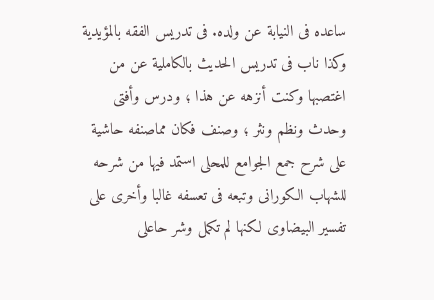ساعده فى النيابة عن ولده. فى تدريس الفقه بالمؤيدية وكذا ناب فى تدريس الحديث بالكاملية عن من اغتصبها وكنت أنزهه عن هذا ؛ ودرس وأفتى وحدث ونظم ونثر ؛ وصنف فكان مماصنفه حاشية على شرح جمع الجوامع للمحلى استمد فيها من شرحه للشهاب الكورانى وتبعه فى تعسفه غالبا وأخرى على تفسير البيضاوى لكنها لم تكمل وشر حاعلى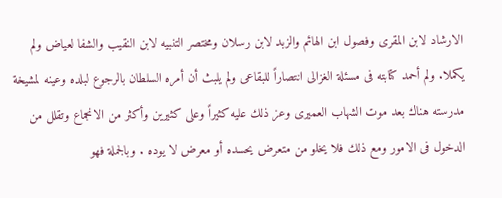الارشاد لابن المقرى وفصول ابن الهائم والزبد لابن رسلان ومختصر التنبيه لابن النقيب والشفا لعياض ولم يكملا. ولم أحمد كتابته فى مسئلة الغزالى انتصاراً للبقاعى ولم يلبث أن أمره السلطان بالرجوع لبلده وعينه لمشيخة مدرسته هناك بعد موت الشهاب العميرى وعز ذلك عليه كثيراً وعلى كثيرين وأكثر من الانجماع وتقلل من الدخول فى الامور ومع ذلك فلا يخلو من متعرض يحسده أو معرض لا يوده . وبالجملة فهو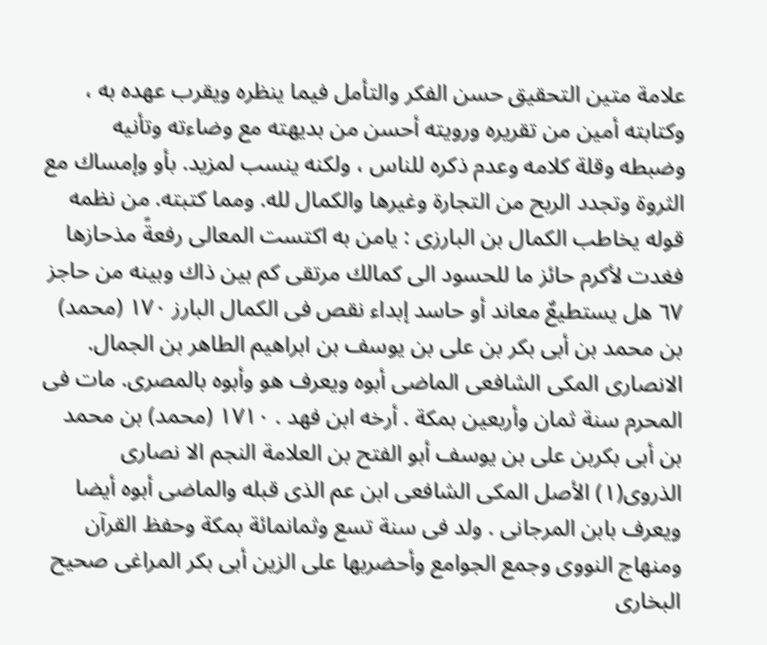علامة متين التحقيق حسن الفكر والتأمل فيما ينظره ويقرب عهده به ، وكتابته أمين من تقريره ورويته أحسن من بديهته مع وضاءته وتأنيه وضبطه وقلة كلامه وعدم ذكره للناس ، ولكنه ينسب لمزيد. بأو وإمساك مع الثروة وتجدد الربح من التجارة وغيرها والكمال لله. ومما كتبته. من نظمه قوله يخاطب الكمال بن البارزى : يامن به اكتست المعالى رفعةً مذحازها فغدت لأكرم حائز ما للحسود الى كمالك مرتقى كم بين ذاك وبينه من حاجز ٦٧ هل يستطيعٌ معاند أو حاسد إبداء نقص فى الكمال البارز ١٧٠ (محمد) بن محمد بن أبى بكر بن على بن يوسف بن ابراهيم الطاهر بن الجمال. الانصارى المكى الشافعى الماضى أبوه ويعرف هو وأبوه بالمصرى. مات فى المحرم سنة ثمان وأربعين بمكة . أرخه ابن فهد . ١٧١٠ (محمد) بن محمد بن أبى بكربن على بن يوسف أبو الفتح بن العلامة النجم الا نصارى الذروى(١) الأصل المكى الشافعى ابن عم الذى قبله والماضى أبوه أيضا ويعرف بابن المرجانى . ولد فى سنة تسع وثمانمائة بمكة وحفظ القرآن ومنهاج النووى وجمع الجوامع وأحضربها على الزين أبى بكر المراغى صحيح البخارى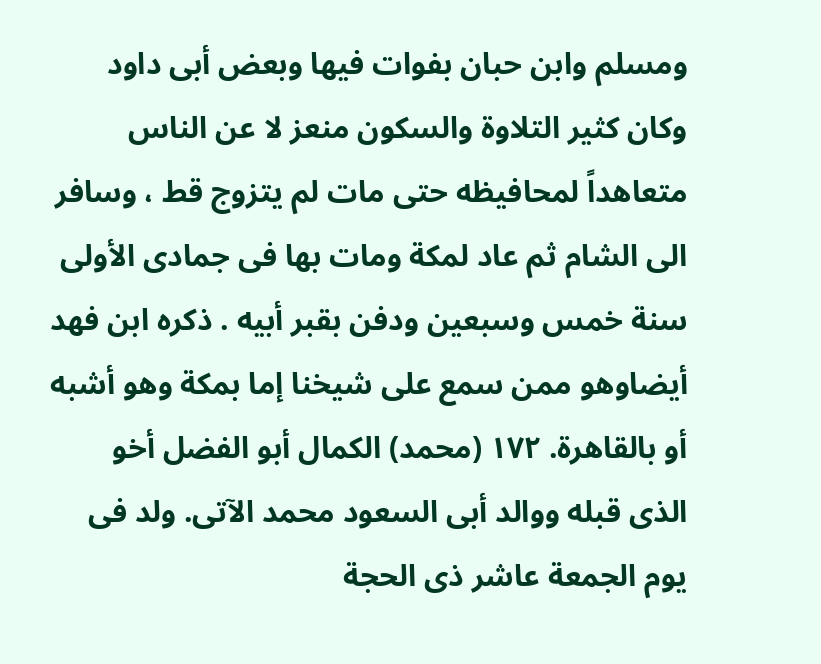ومسلم وابن حبان بفوات فيها وبعض أبى داود وكان كثير التلاوة والسكون منعز لا عن الناس متعاهداً لمحافيظه حتى مات لم يتزوج قط ، وسافر الى الشام ثم عاد لمكة ومات بها فى جمادى الأولى سنة خمس وسبعين ودفن بقبر أبيه . ذكره ابن فهد أيضاوهو ممن سمع على شيخنا إما بمكة وهو أشبه أو بالقاهرة. ١٧٢ (محمد) الكمال أبو الفضل أخو الذى قبله ووالد أبى السعود محمد الآتى. ولد فى يوم الجمعة عاشر ذى الحجة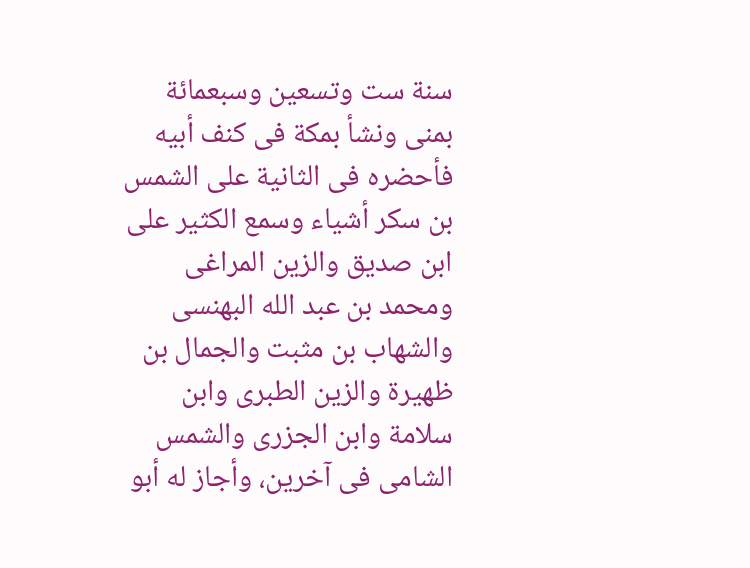سنة ست وتسعين وسبعمائة بمنى ونشأ بمكة فى كنف أبيه فأحضره فى الثانية على الشمس بن سكر أشياء وسمع الكثير على ابن صديق والزين المراغى ومحمد بن عبد الله البهنسى والشهاب بن مثبت والجمال بن ظهيرة والزين الطبرى وابن سلامة وابن الجزرى والشمس الشامى فى آخرين، وأجاز له أبو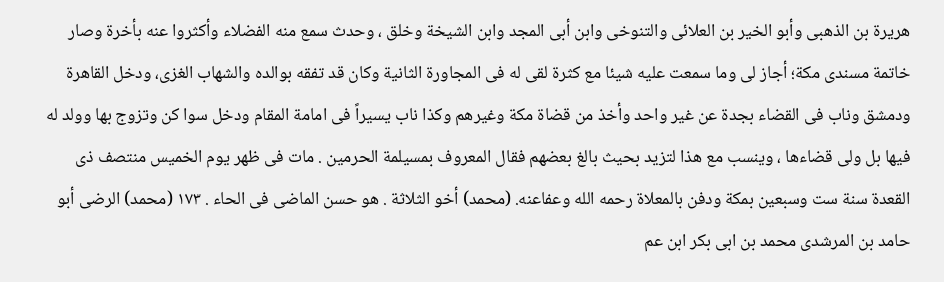هريرة بن الذهبى وأبو الخير بن العلائى والتنوخى وابن أبى المجد وابن الشيخة وخلق ، وحدث سمع منه الفضلاء وأكثروا عنه بأخرة وصار خاتمة مسندى مكة؛ أجاز لى وما سمعت عليه شيئا مع كثرة لقى له فى المجاورة الثانية وكان قد تفقه بوالده والشهاب الغزى، ودخل القاهرة ودمشق وناب فى القضاء بجدة عن غير واحد وأخذ من قضاة مكة وغيرهم وكذا ناب يسيراً فى امامة المقام ودخل سوا كن وتزوج بها وولد له فيها بل ولى قضاءها ، وينسب مع هذا لتزيد بحيث بالغ بعضهم فقال المعروف بمسيلمة الحرمين . مات فى ظهر يوم الخميس منتصف ذى القعدة سنة ست وسبعين بمكة ودفن بالمعلاة رحمه الله وعفاعنه. (محمد) أخو الثلاثة . هو حسن الماضى فى الحاء . ١٧٣ (محمد) الرضى أبو حامد بن المرشدى محمد بن ابى بكر ابن عم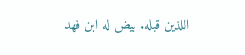اللذين قبله. بيض له ابن فهد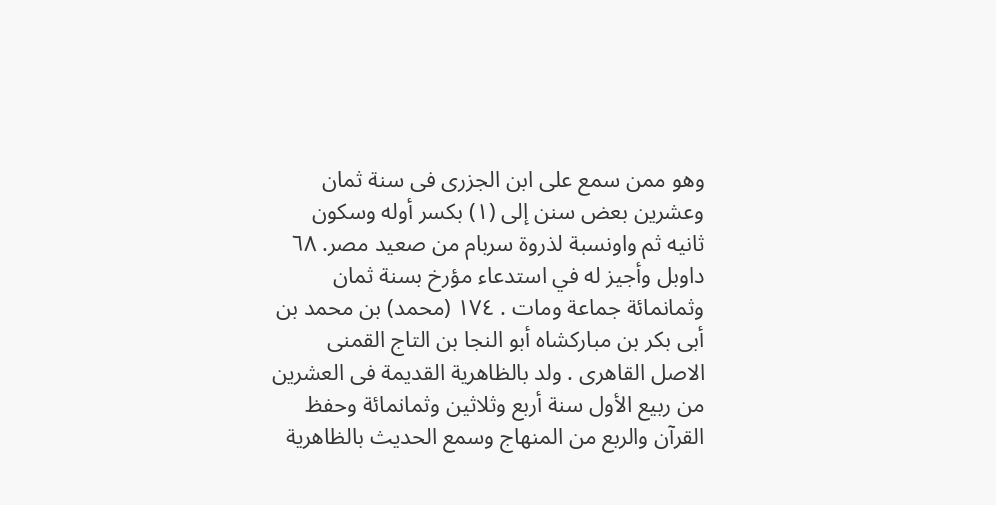وهو ممن سمع على ابن الجزرى فى سنة ثمان وعشرين بعض سنن إلى (١) بكسر أوله وسكون ثانيه ثم واونسبة لذروة سربام من صعيد مصر. ٦٨ داوبل وأجيز له في استدعاء مؤرخ بسنة ثمان وثمانمائة جماعة ومات . ١٧٤ (محمد) بن محمد بن أبى بكر بن مباركشاه أبو النجا بن التاج القمنى الاصل القاهرى . ولد بالظاهرية القديمة فى العشرين من ربيع الأول سنة أربع وثلاثين وثمانمائة وحفظ القرآن والربع من المنهاج وسمع الحديث بالظاهرية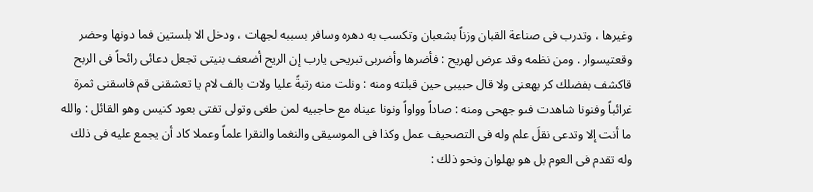وغيرها ، وتدرب فى صناعة القبان وزناً بشعبان وتكسب به دهره وسافر بسببه لجهات ، ودخل الا بلستین فما دونها وحضر وقعتیسوار . ومن نظمه وقد عرض لهريح : فأضرها وأضربى تبريحى یارب إن الريح أضعف بنیتی تجعل دعائى رائحاً فى الربح قاکشف بفضلك كر بهعنى ولا قال حبيبى حين قبلته ومنه : ونلت منه رتبةً عليا ولات بالف لام یا تعشقنى قم فاسقنى ثمرة غرائباً وفنونا شاهدت فىو جهحی ومنه : صاداً وواواً ونونا عيناه مع حاجبيه لمن طغى وتولى تفتى بعود كنيس وهو القائل : والله ما أنت إلا وتدعى نقلَ علم وله فى التصحيف عمل وكذا فى الموسيقى والنغما والنقرا علماً وعملا كاد أن يجمع عليه فى ذلك وله تقدم فى العوم بل هو بهلوان ونحو ذلك :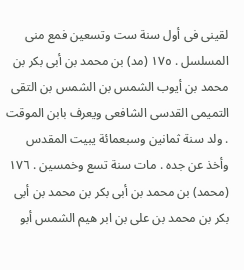لقينى فى أول سنة ست وتسعين فمع منى المسلسل . ١٧٥ (مد) بن محمد بن أبى بكر بن محمد بن أيوب الشمس بن الشمس بن التقى التميمى القدسى الشافعى ويعرف بابن الموقت . ولد سنة ثمانين وسبعمائة يبيت المقدس وأخذ عن جده . مات سنة تسع وخمسين . ١٧٦ (محمد) بن محمد بن أبى بكر بن محمد بن أبى بكر بن محمد بن على بن ابر هيم الشمس أبو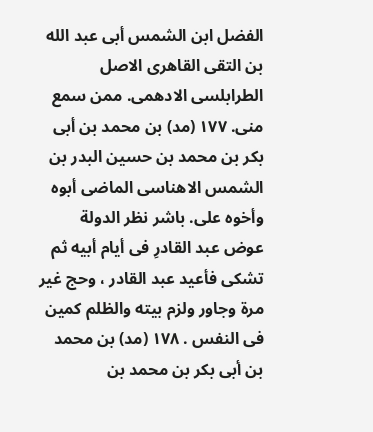الفضل ابن الشمس أبى عبد الله بن التقى القاهرى الاصل الطرابلسى الادهمى. ممن سمع منى. ١٧٧ (مد) بن محمد بن أبى بكر بن محمد بن حسين البدر بن الشمس الاهناسى الماضى أبوه وأخوه على. باشر نظر الدولة عوض عبد القادرِ فى أيام أبيه ثم تشكى فأعيد عبد القادر ، وحج غير مرة وجاور ولزم بيته والظلم كمين فى النفس . ١٧٨ (مد) بن محمد بن أبى بكر بن محمد بن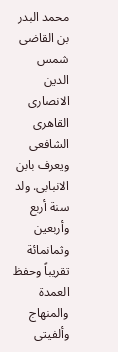محمد البدر بن القاضى شمس الدين الانصارى القاهرى الشافعى ويعرف بابن الانبابى. ولد سنة أربع وأربعين وثمانمائة تقريباً وحفظ العمدة والمنهاج وألفيتى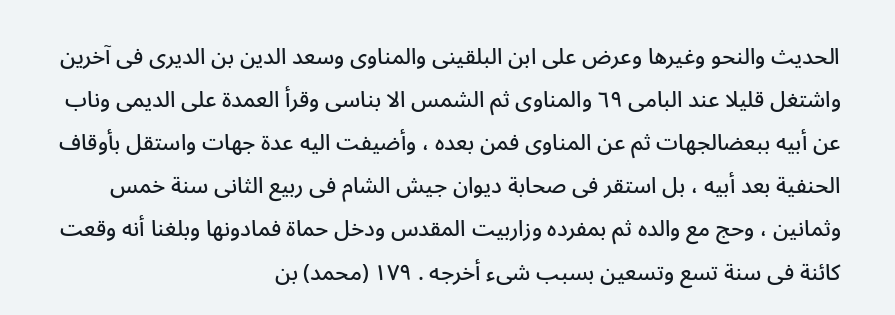الحديث والنحو وغيرها وعرض على ابن البلقينى والمناوى وسعد الدين بن الديرى فى آخرين واشتغل قليلا عند البامى ٦٩ والمناوى ثم الشمس الا بناسى وقرأ العمدة على الديمى وناب عن أبيه ببعضالجهات ثم عن المناوى فمن بعده ، وأضيفت اليه عدة جهات واستقل بأوقاف الحنفية بعد أبيه ، بل استقر فى صحابة ديوان جيش الشام فى ربيع الثانى سنة خمس وثمانين ، وحج مع والده ثم بمفرده وزاربيت المقدس ودخل حماة فمادونها وبلغنا أنه وقعت كائنة فى سنة تسع وتسعين بسبب شىء أخرجه . ١٧٩ (محمد) بن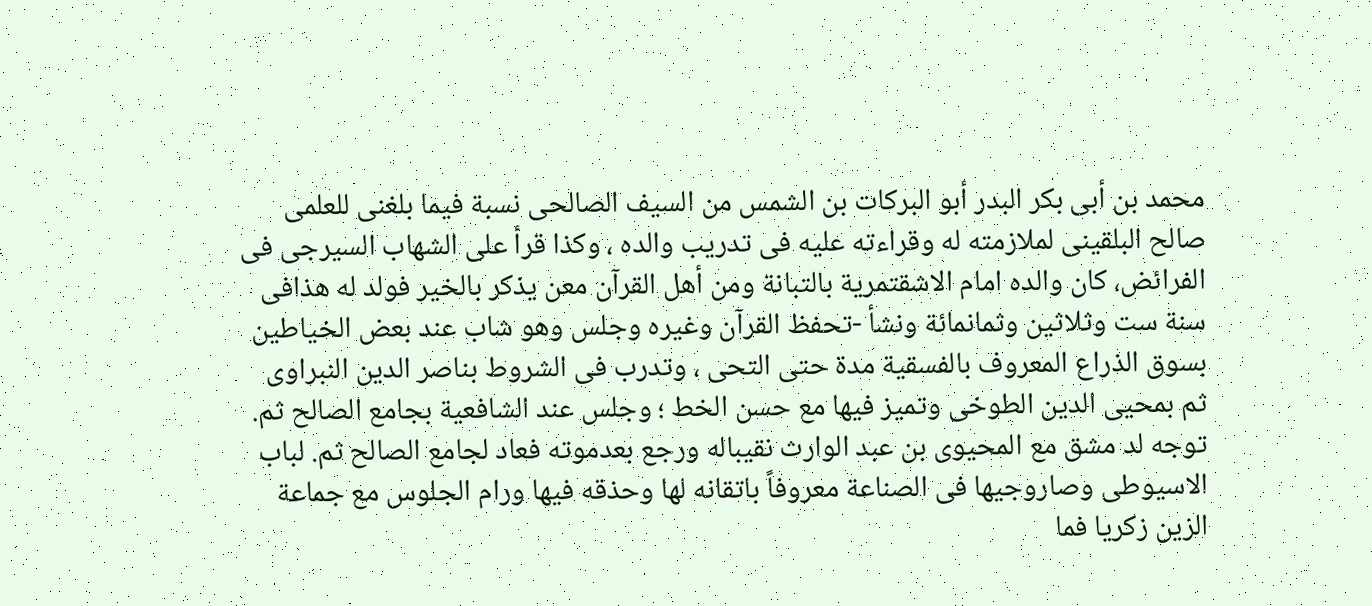محمد بن أبى بكر البدر أبو البركات بن الشمس من السيف الصالحى نسبة فيما بلغنى للعلمى صالح البلقينى لملازمته له وقراءته عليه فى تدريب والده ، وكذا قرأ على الشهاب السيرجى فى الفرائض، كان والده امام الاشقتمرية بالتبانة ومن أهل القرآن معن يذكر بالخير فولد له هذافى سنة ست وثلاثين وثمانمائة ونشأ -تحفظ القرآن وغيره وجلس وهو شاب عند بعض الخياطين بسوق الذراع المعروف بالفسقية مدة حتى التحى ، وتدرب فى الشروط بناصر الدين النبراوى ثم بمحيى الدين الطوخى وتميز فيها مع حسن الخط ؛ وجلس عند الشافعية بجامع الصالح ثم. توجه لد مشق مع المحيوى بن عبد الوارث نقيباله ورجع بعدموته فعاد لجامع الصالح ثم. لباب الاسيوطى وصاروجيها فى الصناعة معروفاً باتقانه لها وحذقه فيها ورام الجلوس مع جماعة الزين زكريا فما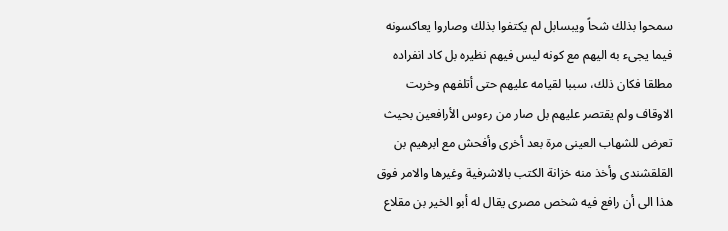سمحوا بذلك شحاً ويبسابل لم يكتفوا بذلك وصاروا يعاكسونه فيما يجىء به اليهم مع كونه ليس فيهم نظيره بل كاد انفراده مطلقا فكان ذلك، سببا لقيامه عليهم حتى أتلفهم وخربت الاوقاف ولم يقتصر عليهم بل صار من رءوس الأرافعين بحيث تعرض للشهاب العينى مرة بعد أخرى وأفحش مع ابرهيم بن القلقشندى وأخذ منه خزانة الكتب بالاشرفية وغيرها والامر فوق هذا الى أن رافع فيه شخص مصرى يقال له أبو الخير بن مقلاع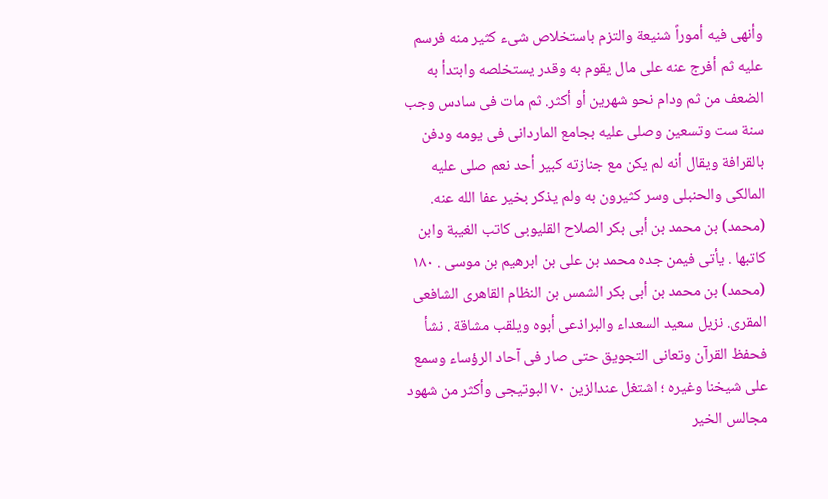وأنهى فيه أموراً شنيعة والتزم باستخلاص شىء كثير منه فرسم عليه ثم أفرج عنه على مال يقوم به وقدر يستخلصه وابتدأ به الضعف من ثم ودام نحو شهرين أو أكثر. ثم مات فى سادس وجب سنة ست وتسعين وصلى عليه بجامع الماردانى فى يومه ودفن بالقرافة ويقال أنه لم يكن مع جنازته كبير أحد نعم صلى عليه المالكى والحنبلى وسر كثيرون به ولم يذكر بخير عفا الله عنه. (محمد) بن محمد بن أبى بكر الصلاح القليوبى كاتب الغيبة وابن كاتبها . يأتى فيمن جده محمد بن على بن ابرهيم بن موسى . ١٨٠ (محمد) بن محمد بن أبى بكر الشمس بن النظام القاهرى الشافعى المقرى. نزيل سعيد السعداء والبراذعى أبوه ويلقب مشاقة . نشأ فحفظ القرآن وتعانى التجويق حتى صار فى آحاد الرؤساء وسمع على شيخنا وغيره ؛ اشتغل عندالزين ٧٠ البوتيجى وأكثر من شهود مجالس الخير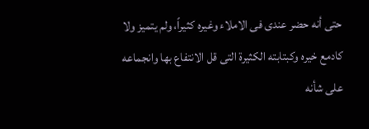حتى أنه حضر عندى فى الاملاء وغيره كثيراً، ولم يتميز ولا كادمع خيره وكبتابته الكثيرة التى قل الانتفاع بها وانجماعه على شأنه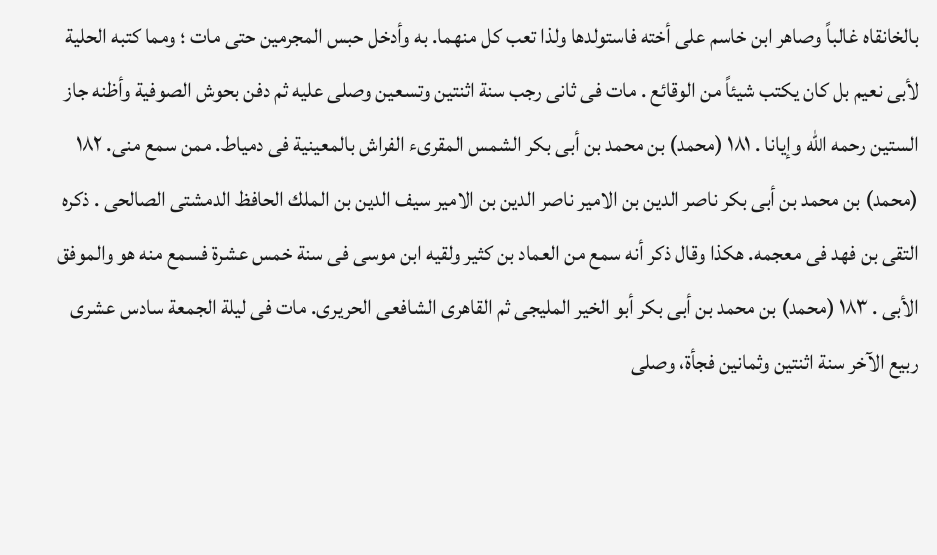بالخانقاه غالباً وصاهر ابن خاسم على أخته فاستولدها ولذا تعب كل منهما. به وأدخل حبس المجرمين حتى مات ؛ ومما كتبه الحلية لأبى نعيم بل كان يكتب شيئاً من الوقائع . مات فى ثانى رجب سنة اثنتين وتسعين وصلى عليه ثم دفن بحوش الصوفية وأظنه جاز الستين رحمه الله وإيانا . ١٨١ (محمد) بن محمد بن أبى بكر الشمس المقرىء الفراش بالمعينية فى دمياط. ممن سمع منى. ١٨٢ (محمد) بن محمد بن أبى بكر ناصر الدين بن الامير ناصر الدين بن الامير سيف الدين بن الملك الحافظ الدمشتى الصالحى . ذكره التقى بن فهد فى معجمه. هكذا وقال ذكر أنه سمع من العماد بن كثير ولقيه ابن موسى فى سنة خمس عشرة فسمع منه هو والموفق الأبى . ١٨٣ (محمد) بن محمد بن أبى بكر أبو الخير المليجى ثم القاهرى الشافعى الحريرى. مات فى ليلة الجمعة سادس عشرى ربيع الآخر سنة اثنتين وثمانين فجأة، وصلى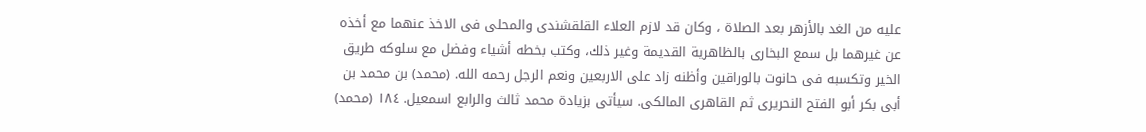عليه من الغد بالأزهر بعد الصلاة ، وكان قد لازم العلاء القلقشندى والمحلى فى الاخذ عنهما مع أخذه عن غيرهما بل سمع البخارى بالظاهرية القديمة وغير ذلك، وكتب بخطه أشياء وفضل مع سلوكه طريق الخير وتكسبه فى حانوت بالوراقين وأظنه زاد على الاربعين ونعم الرجل رحمه الله. (محمد) بن محمد بن أبى بكر أبو الفتح النحريرى ثم القاهرى المالكى. سيأتى بزيادة محمد ثالث والرابع اسمعيل. ١٨٤ (محمد)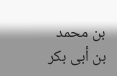بن محمد بن أبى بكر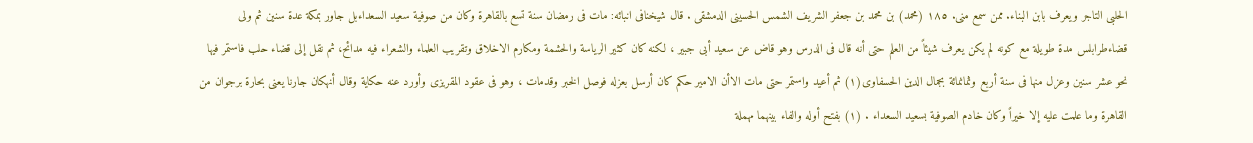الحلبى التاجر ويعرف بابن البناء. ممن سمع منى. ١٨٥ (محمد) بن محمد بن جعفر الشريف الشمس الحسينى الدمشقى . قال شيخنافى انبائه: مات فى رمضان سنة تسع بالقاهرة وكان من صوفية سعيد السعداءبل جاور بمكة عدة سنين ثم ولى قضاءطرابلس مدة طويلة مع كونه لم يكن يعرف شيئاً من العلم حتى أنه قال فى الدرس وهو قاض عن سعيد أبى جبير ، لكنه كان كثير الرياسة والحشمة ومكارم الاخلاق وتقريب العلماء والشعراء فيه مدائح، ثم نقل إلى قضاء حلب فاستمر فيها نحو عشر سنين وعزل منها فى سنة أربع وثمانمائة بجمال الدين الحسفاوى(١) ثم أعيد واستمر حتى مات الاأن الامير حكم كان أرسل بعزله فوصل الخبر وقدمات ، وهو فى عقود المقريزى وأورد عنه حكاية وقال أنهكان جارنا يعنى بحارة برجوان من القاهرة وما علمت عليه إلا خيراً وكان خادم الصوفية بسعيد السعداء . (١) بفتح أوله والفاء بينهما مهملة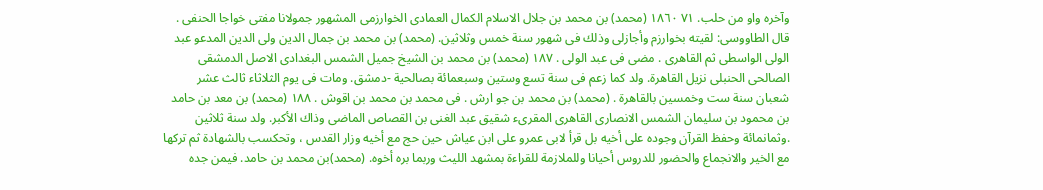وآخره واو من حلب. ٧١ ١٨٦٠ (محمد) بن محمد بن جلال الاسلام الكمال العمادى الخوارزمى المشهور جمولانا مفتى خواجا الحنفى . قال الطاووسى: لقيته بخوارزم وأجازلى وذلك فى شهور سنة خمس وثلاثين. (محمد) بن محمد بن جمال الدين ولى الدين المدعو عبد الولى الواسطى ثم القاهرى . مضى فى عبد الولى . ١٨٧ (محمد) بن محمد بن الشيخ جميل الشمس البغدادى الاصل الدمشقى الصالحى الحنبلى نزيل القاهرة. ولد كما زعم فى سنة تسع وستين وسبعمائة بصالحية -دمشق. ومات فى يوم الثلاثاء ثالث عشر شعبان سنة ست وخمسين بالقاهرة . (محمد) بن محمد بن جو ارش . فی محمد بن محمد بن اقوش . ١٨٨ (محمد) بن معد بن حامد بن محمود بن سليمان الشمس الانصارى القاهرى المقرىء شقيق عبد الغنى بن القصاص الماضى وذاك الأكبر. ولد سنة ثلاثين .وثمانمائة وحفظ القرآن وجوده على أخيه بل قرأ لابى عمرو على ابن عياش حين حج مع أخيه وزار القدس ، وتحكسب بالشهادة ثم تركها مع الخير والانجماع والحضور للدروس أحيانا وللملازمة للقراءة بمشهد الليث وربما بره أخوه. (محمد)بن محمد بن حامد. فیمن جده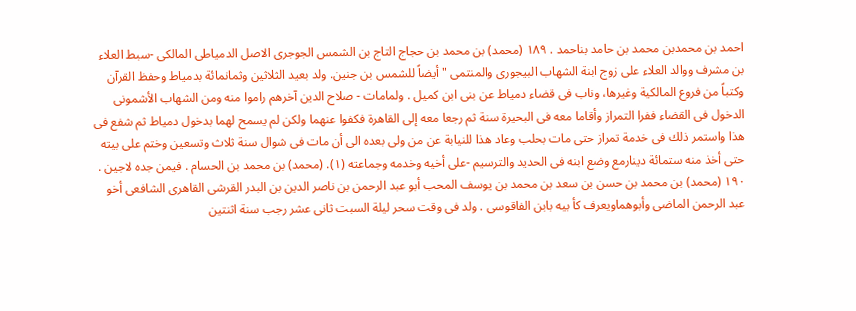احمد بن محمدبن محمد بن حامد بناحمد . ١٨٩ (محمد) بن محمد بن حجاج التاج بن الشمس الجوجرى الاصل الدمياطى المالكى -سبط العلاء بن مشرف ووالد العلاء على زوج ابنة الشهاب البيجورى والمنتمى "أيضاً للشمس بن جنين. ولد بعيد الثلاثين وثمانمائة بدمياط وحفظ القرآن وكتباً من فروع المالكية وغيرها، وناب فى قضاء دمياط عن بنى ابن كميل . ولمامات - صلاح الدين آخرهم راموا منه ومن الشهاب الأشمونى الدخول فى القضاء ففرا التمراز وأقاما معه فى البحيرة سنة ثم رجعا معه إلى القاهرة فكفوا عنهما ولكن لم يسمح لهما بدخول دمياط ثم شفع فى هذا واستمر ذلك فى خدمة تمراز حتى مات بحلب وعاد هذا للنيابة عن من ولى بعده الى أن مات فى شوال سنة ثلاث وتسعين وختم على بيته حتى أخذ منه ستمائة دينارمع وضع ابنه فى الحديد والترسيم -على أخيه وخدمه وجماعته (١). (محمد) بن محمد بن الحسام . فيمن جده لاجين . ١٩٠ (محمد) بن محمد بن حسن بن سعد بن محمد بن يوسف المحب أبو عبد الرحمن بن ناصر الدين بن البدر القرشى القاهرى الشافعى أخو عبد الرحمن الماضى وأبوهماويعرف كأ بيه بابن الفاقوسى . ولد فى وقت سحر ليلة السبت ثانى عشر رجب سنة اثنتين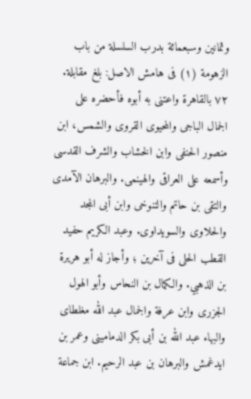وثمانين وسبعمائة بدرب السلسلة من باب الزهومة (١) فى هامش الاصل: بلغ مقابلة. ٧٢ بالقاهرة واعتنى به أبوه فأحضره على الجمال الباجى والمحيوى القروى والشمس، ابن منصور الحنفى وابن الخشاب والشرف القدسى وأسمعه على العراقى والهينمى. والبرهان الآمدى والتقى بن حاتم والتنوخى وابن أبى المجد والحلاوى والسويداوى. وعبد الكريم حفيد القطب الحلى فى آخرين ؛ وأجاز له أبو هريرة بن الذهبي. والكمال بن النحاس وأبو الهول الجزرى وابن عرفة والجمال عبد الله مغلطاى والبهاء عبد الله بن أبى بكر الدمامينى وعمر بن ايدغمش والبرهان بن عبد الرحيم. ابن جماعة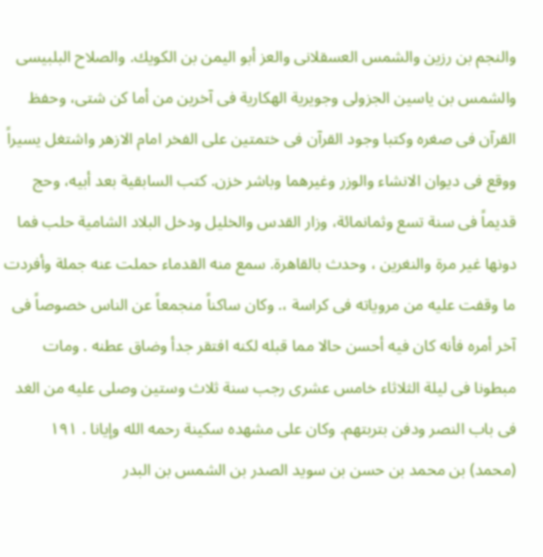والنجم بن رزين والشمس العسقلانى والعز أبو اليمن بن الكويك. والصلاح البلبيسى والشمس بن ياسين الجزولى وجويرية الهكارية فى آخرين من أما كن شتى، وحفظ القرآن فى صغره وكتبا وجود القرآن فى ختمتين على الفخر امام الازهر واشتغل يسيراً ووقع فى ديوان الانشاء والوزر وغيرهما وباشر خزن. كتب السابقية بعد أبيه، وحج قديماً فى سنة تسع وثمانمائة، وزار القدس والخليل ودخل البلاد الشامية حلب فما دونها غير مرة والنغرين ، وحدث بالقاهرة. سمع منه القدماء حملت عنه جملة وأفردت ما وقفت عليه من مروياته فى كراسة ،. وكان ساكناً منجمعاً عن الناس خصوصاً فى آخر أمره فأنه كان فيه أحسن حالا مما قبله لكنه افتقر جدأ وضاق عطنه . ومات مبطونا فى ليلة الثلاثاء خامس عشرى رجب سنة ثلاث وستين وصلى عليه من الغد فى باب النصر ودفن بتربتهم. وكان على مشهده سکینة رحمه الله وإيانا . ١٩١ (محمد) بن محمد بن حسن بن سويد الصدر بن الشمس بن البدر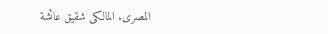المصرى. المالكى شقيق عائشة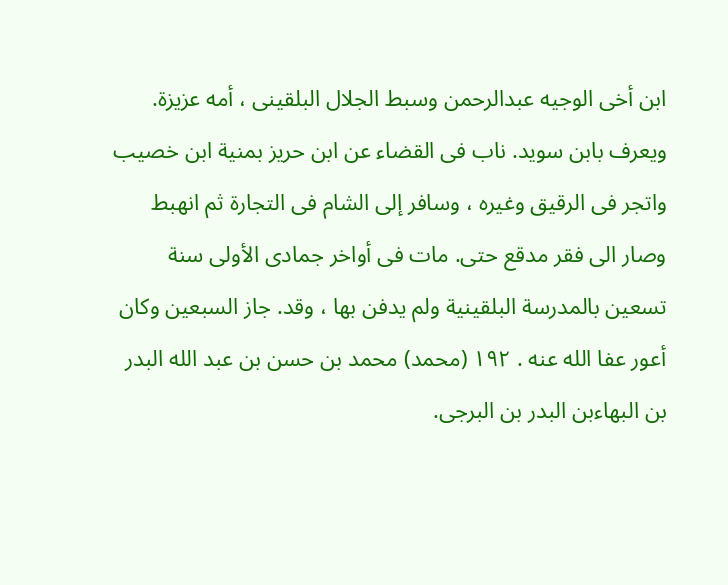ابن أخى الوجيه عبدالرحمن وسبط الجلال البلقينى ، أمه عزيزة. ويعرف بابن سويد. ناب فى القضاء عن ابن حريز بمنية ابن خصيب واتجر فى الرقيق وغيره ، وسافر إلى الشام فى التجارة ثم انهبط وصار الى فقر مدقع حتى. مات فى أواخر جمادى الأولى سنة تسعين بالمدرسة البلقينية ولم یدفن بها ، وقد. جاز السبعين وكان أعور عفا الله عنه . ١٩٢ (محمد) محمد بن حسن بن عبد الله البدر بن البهاءبن البدر بن البرجى.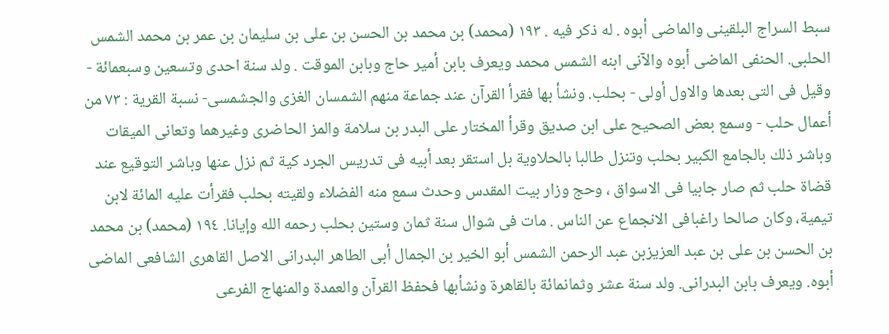سبط السراج البلقينى والماضى أبوه . له ذكر فيه . ١٩٣ (محمد) بن محمد بن الحسن بن على بن سليمان بن عمر بن محمد الشمس الحلبى. الحنفى الماضى أبوه والآنى ابنه الشمس محمد ويعرف بابن أمير حاج وبابن الموقت . ولد سنة احدى وتسعين وسبعمائة - وقيل فى التى بعدها والاول أولى - بحلب. ونشأ بها فقرأ القرآن عند جماعة منهم الشمسان الغزى والجشمسى- نسبة القرية : ٧٣ من أعمال حلب - وسمع بعض الصحيح على ابن صديق وقرأ المختار على البدر بن سلامة والمز الحاضرى وغيرهما وتعانى الميقات وباشر ذلك بالجامع الكبير بحلب وتنزل طالبا بالحلاوية بل استقر بعد أبيه فى تدريس الجرد كية ثم نزل عنها وباشر التوقيع عند قضاة حلب ثم صار جابيا فى الاسواق ، وحج وزار بيت المقدس وحدث سمع منه الفضلاء ولقيته بحلب فقرأت عليه المائة لابن تيمية، وكان صالحا راغبافى الانجماع عن الناس . مات فى شوال سنة ثمان وستين بحلب رحمه الله وإيانا. ١٩٤ (محمد) بن محمد بن الحسن بن على بن عبد العزيزبن عبد الرحمن الشمس أبو الخير بن الجمال أبى الطاهر البدرانى الاصل القاهرى الشافعى الماضى أبوه. ويعرف بابن البدرانى. ولد سنة عشر وثمانمائة بالقاهرة ونشأبها فحفظ القرآن والعمدة والمنهاج الفرعى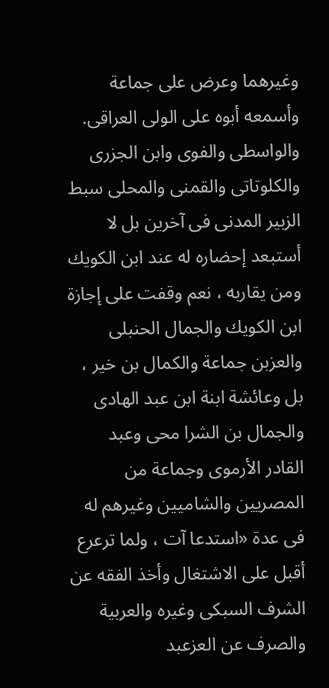وغيرهما وعرض على جماعة وأسمعه أبوه على الولى العراقى. والواسطى والفوى وابن الجزرى والكلوتاتى والقمنى والمحلى سبط الزبير المدنى فى آخرين بل لا أستبعد إحضاره له عند ابن الكويك ومن يقاربه ، نعم وقفت على إجازة ابن الكويك والجمال الحنبلى والعزبن جماعة والكمال بن خير ، بل وعائشة ابنة ابن عبد الهادى والجمال بن الشرا محى وعبد القادر الأرموى وجماعة من المصريين والشاميين وغيرهم له فى عدة «استدعا آت ، ولما ترعرع أقبل على الاشتغال وأخذ الفقه عن الشرف السبكى وغيره والعربية والصرف عن العزعبد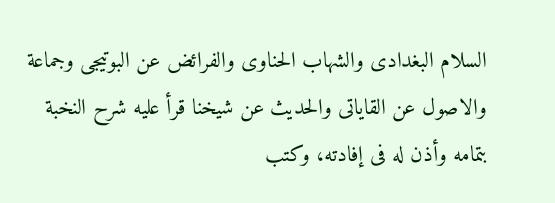السلام البغدادى والشهاب الحناوى والفرائض عن البوتيجى وجماعة والاصول عن القاياتى والحديث عن شيخنا قرأ عليه شرح النخبة بتمامه وأذن له فى إفادته، وكتب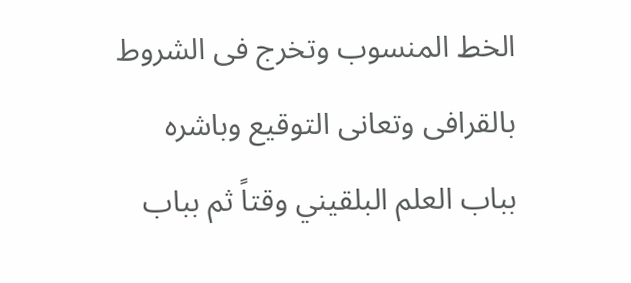الخط المنسوب وتخرج فى الشروط بالقرافى وتعانى التوقيع وباشره بباب العلم البلقيني وقتاً ثم بباب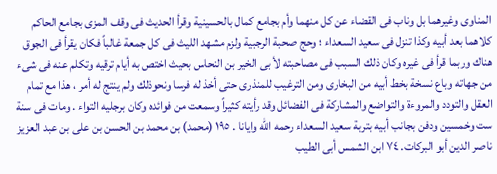المناوى وغيرهما بل وناب فى القضاء عن كل منهما وأم بجامع كمال بالحسينية وقرأ الحديث فى وقف المزى بجامع الحاكم كلاهما بعد أبيه وكذا تنزل فى سعيد السعداء ؛ وحج صحبة الرجبية ولزم مشهد الليث فى كل جمعة غالباً فكان يقرأ فى الجوق هناك وربما قرأ فى غيره وكان ذلك السبب فى مصاحبته لأ بى الخير بن النحاس بحيث اختص به أيام ترقيه وتكلم عنه فى شىء من جهاته وباع نسخة بخط أبيه من البخارى ومن الترغيب للمنذرى حتى أخذ له فرسا ونحوذلك ولم ينتج له أمر ، هذا مع تمام العقل والتودد والمروءة والتواضع والمشاركة فى الفضائل وقد رأيته كثيراً وسمعت من فوائده وكان برجليه التواء . ومات فى سنة ست وخمسين ودفن بجانب أبيه بتربة سعيد السعداء رحمه الله وايانا . ١٩٥ (محمد) بن محمد بن الحسن بن على بن عبد العزيز ناصر الدين أبو البركات. ٧٤ ابن الشمس أبى الطيب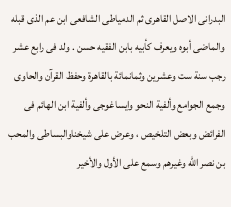البدرانى الاصل القاهرى ثم الدمياطى الشافعى ابن عم الذى قبله والماضى أبوه ويعرف كأبيه بابن الفقيه حسن . ولد فى رابع عشر رجب سنة ست وعشرين وثمانمائة بالقاهرة وحفظ القرآن والحاوى وجمع الجوامع وألفية النحو وايساغوجى وألفية ابن الهائم فى الفرائض وبعض التلخيص ، وعرض على شيخناوالبساطى والمحب بن نصر الله وغيرهم وسمع على الأول والأخير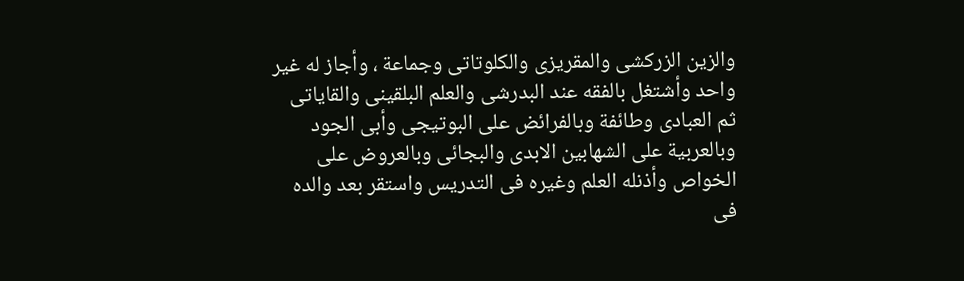والزين الزركشى والمقريزى والكلوتاتى وجماعة ، وأجاز له غير واحد وأشتغل بالفقه عند البدرشى والعلم البلقينى والقاياتى ثم العبادى وطائفة وبالفرائض على البوتيجى وأبى الجود وبالعربية على الشهابين الابدى والبجائى وبالعروض على الخواص وأذنله العلم وغيره فى التدريس واستقر بعد والده فى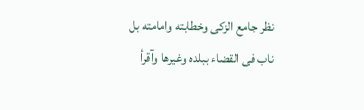نظر جامع الزكى وخطابته وامامته بل ناب فى القضاء ببلده وغيرها وآقرأ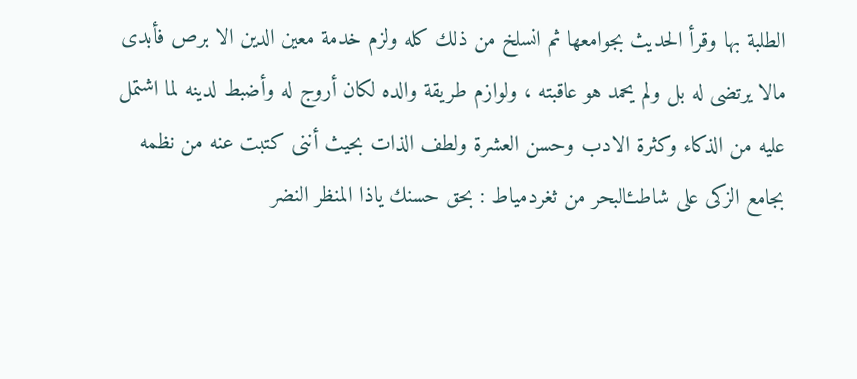الطلبة بها وقرأ الحديث بجوامعها ثم انسلخ من ذلك كله ولزم خدمة معين الدين الا برص فأبدى مالا يرتضى له بل ولم يحمد هو عاقبته ، ولوازم طريقة والده لكان أروج له وأضبط لدينه لما اشتمل عليه من الذكاء وكثرة الادب وحسن العشرة ولطف الذات بحيث أننى كتبت عنه من نظمه بجامع الزكى على شاطىءالبحر من ثغردمياط : بحق حسنك ياذا المنظر النضر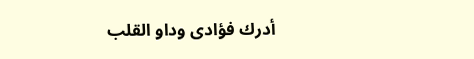أدرك فؤادى وداو القلب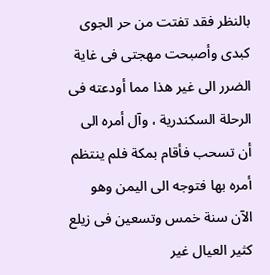بالنظر فقد تفتت من حر الجوى كبدى وأصبحت مهجتى فى غاية الضرر الى غير هذا مما أودعته فى الرحلة السكندرية ، وآل أمره الى أن تسحب فأقام بمكة فلم ينتظم أمره بها فتوجه الى اليمن وهو الآن سنة خمس وتسعين فى زيلع كثير العيال غير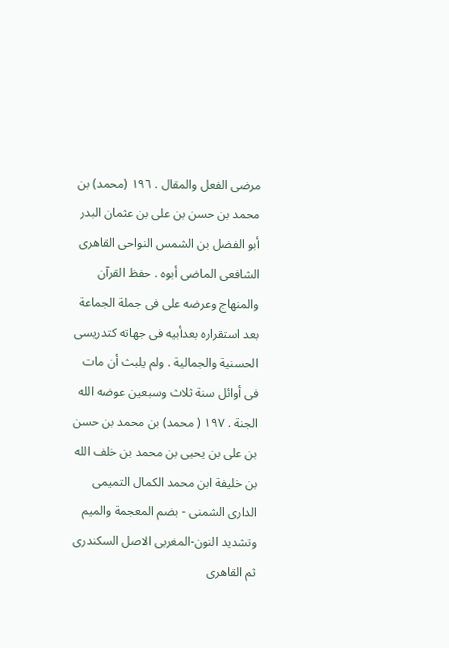مرضى الفعل والمقال . ١٩٦ (محمد) بن محمد بن حسن بن على بن عثمان البدر أبو الفضل بن الشمس النواحى القاهرى الشافعى الماضى أبوه . حفظ القرآن والمنهاج وعرضه على فى جملة الجماعة بعد استقراره بعدأبيه فى جهاته كتدريسى الحسنية والجمالية . ولم يلبث أن مات فى أوائل سنة ثلاث وسبعين عوضه الله الجنة . ١٩٧ ( محمد) بن محمد بن حسن بن على بن يحيى بن محمد بن خلف الله بن خليفة ابن محمد الكمال التميمى الدارى الشمنى - بضم المعجمة والميم وتشديد النون-المغربى الاصل السكندرى ثم القاهرى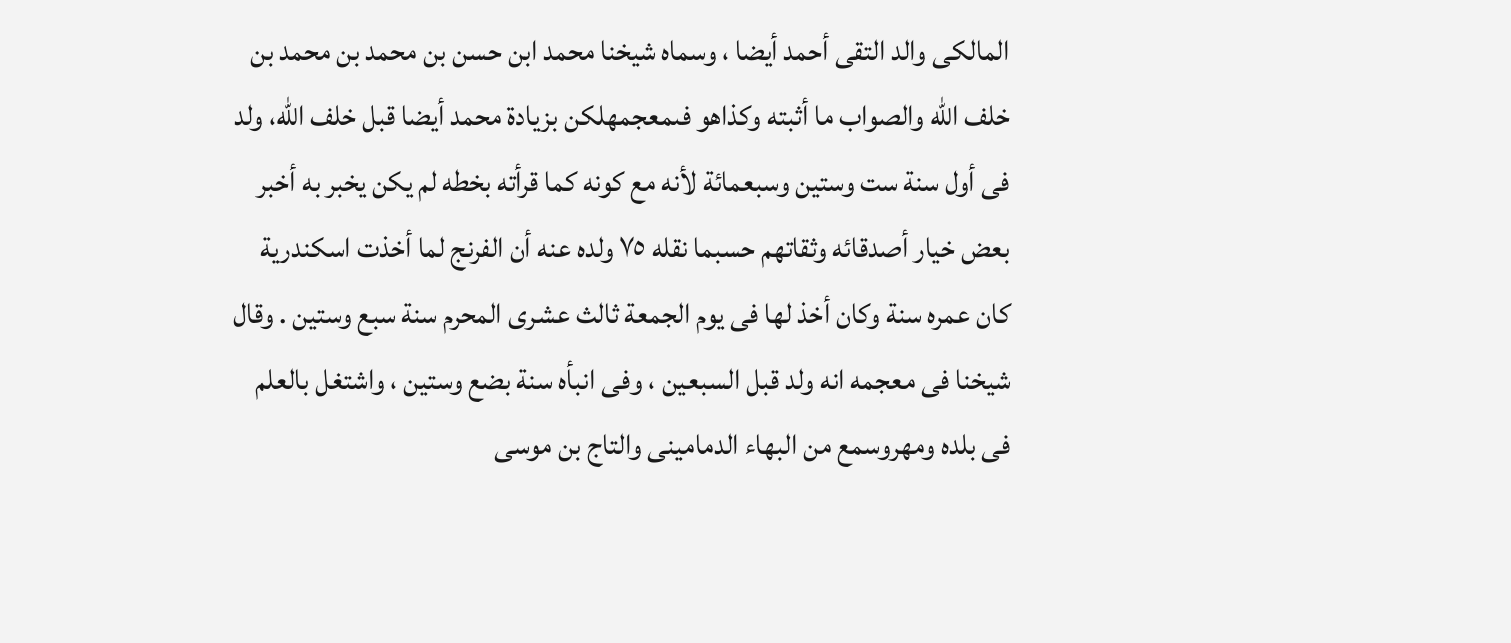المالكى والد التقى أحمد أيضا ، وسماه شيخنا محمد ابن حسن بن محمد بن محمد بن خلف الله والصواب ما أثبته وكذاهو فىمعجمهلکن بزيادة محمد أيضا قبل خلف الله، ولد فى أول سنة ست وستين وسبعمائة لأنه مع كونه كما قرأته بخطه لم يكن يخبر به أخبر بعض خيار أصدقائه وثقاتهم حسبما نقله ٧٥ ولده عنه أن الفرنج لما أخذت اسكندرية كان عمره سنة وكان أخذ لها فى يوم الجمعة ثالث عشرى المحرم سنة سبع وستين . وقال شيخنا فى معجمه انه ولد قبل السبعين ، وفى انبأه سنة بضع وستين ، واشتغل بالعلم فى بلده ومهروسمع من البهاء الدمامينى والتاج بن موسى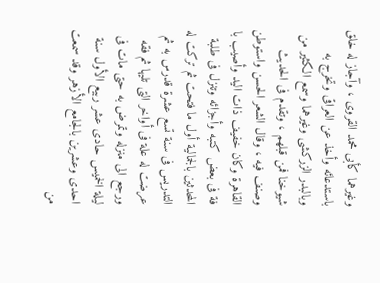وغيرهما كأبى محمد القروى ، وآجاز له خلق باستدعائه وأخذ عن العراقى وتخرج به وبالبدر الزركشى وغيرهما وسمع الكثير من شيوخنا فمن قبلهم ، وتقدم فى الحديث وصنف فيه ، وقال الشعر الحسن واستوطن القاهرة وكان خفيف ذات اليد وأصيب با فة فى بعض كتبه وأجزائه وتنزل فى طلبة المحدثين بالجمالية أول ما فتحت ثم تركت له التدريس فى سنة تسع عشرة قدرس به ثم عرضت له علة فى أواخر التى تليها ثم فقه ورجع الى منزله وتمرض به حتى مات فى ليلة الخميس حادى عشر ربيع الأول سنة احدى وعشرين بالجامع الأزهر وقد سمعت من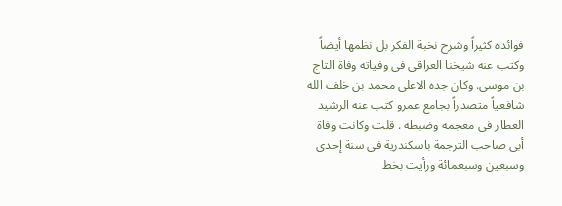فوائده كثيراً وشرح نخبة الفكر بل نظمها أيضاً وكتب عنه شيخنا العراقى فى وفياته وفاة التاج بن موسى. وكان جده الاعلى محمد بن خلف الله شافعياً متصدراً بجامع عمرو كتب عنه الرشيد العطار فى معجمه وضبطه . قلت وكانت وفاة أبى صاحب الترجمة باسكندرية فى سنة إحدى وسبعين وسبعمائة ورأيت بخط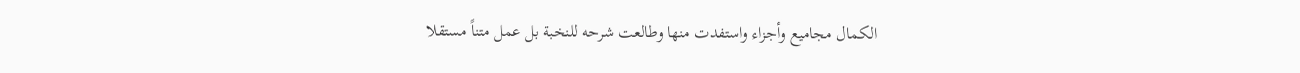الكمال مجاميع وأجزاء واستفدت منها وطالعت شرحه للنخبة بل عمل متناً مستقلا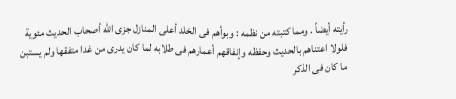رأيته أيضاً . ومما كتبته من نظمه : وبوأهم فى الخلد أعلى المنازل جزى الله أصحاب الحديث مئوية فلولا اعتناهم بالحديث وحفظه وإنفاقهم أعمارهم فى طلابه لما كان يدرى من غدا متفقها ولم يستبن ما كان فى الذكر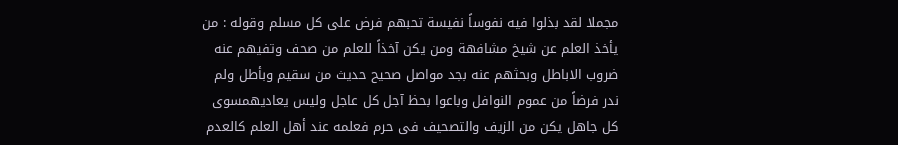مجملا لقد بذلوا فيه نفوساً نفيسة تحبهم فرض على كل مسلم وقوله : من يأخذ العلم عن شيخ مشافهة ومن يكن آخذاً للعلم من صحف وتفيهم عنه ضروب الاباطل وبحثهم عنه بجد مواصل صحيح حديث من سقيم وبأطل ولم ندر فرضاً من عموم النوافل وباعوا بحظ آجل كل عاجل ولیس یعاديهمسوى كل جاهل يكن من الزيف والتصحيف فى حرم فعلمه عند أهل العلم كالعدم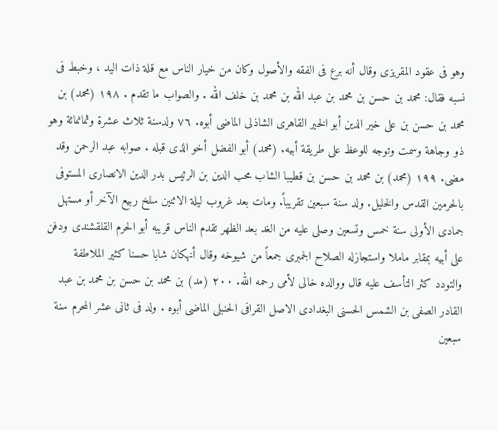وهو فى عقود المقريزى وقال أنه برع فى الفقه والأصول وكان من خيار الناس مع قلة ذات اليد ، وخبط فى نسبه فقال: محمد بن حسن بن محمد بن عبد الله بن محمد بن خلف الله . والصواب ما تقدم . ١٩٨ (محمد) بن محمد بن حسن بن على خير الدين أبو الخير القاهرى الشاذلى الماضى أبوه. ٧٦ ولدسنة ثلاث عشرة وثمانمائة وهو ذو وجاهة وسمت وتوجه للوعظ على طريقة أبيه. (محمد) أبو الفضل أخو الذى قبله . صوابه عبد الرحمن وقد مضى. ١٩٩ (محمد) بن محمد بن حسن بن قطيبا الشاب محب الدين بن الرئيس بدر الدين الانصارى المستوفى بالحرمين القدس والخليل. ولد سنة سبعين تقريباً. ومات بعد غروب ليلة الاثنين سلخ ربيع الآخر أو مستهل جمادى الأولى سنة خمس وتسعين وصلى عليه من الغد بعد الظهر تقدم الناس قريبه أبو الحرم القلقشندى ودفن على أبيه بمقابر ماملا واستجازله الصلاح الجمبرى جمعاً من شيوخه وقال أنهكان شابا حسنا كثير الملاطفة والتودد كثر التأسف عليه قال ووالده خالى لأمى رحمه الله. ٢٠٠ (مد) بن محمد بن حسن بن محمد بن عبد القادر الصفى بن الشمس الحسنى البغدادى الاصل القرافى الحنبلى الماضى أبوه . ولد فى ثانى عشر المحرم سنة سبعين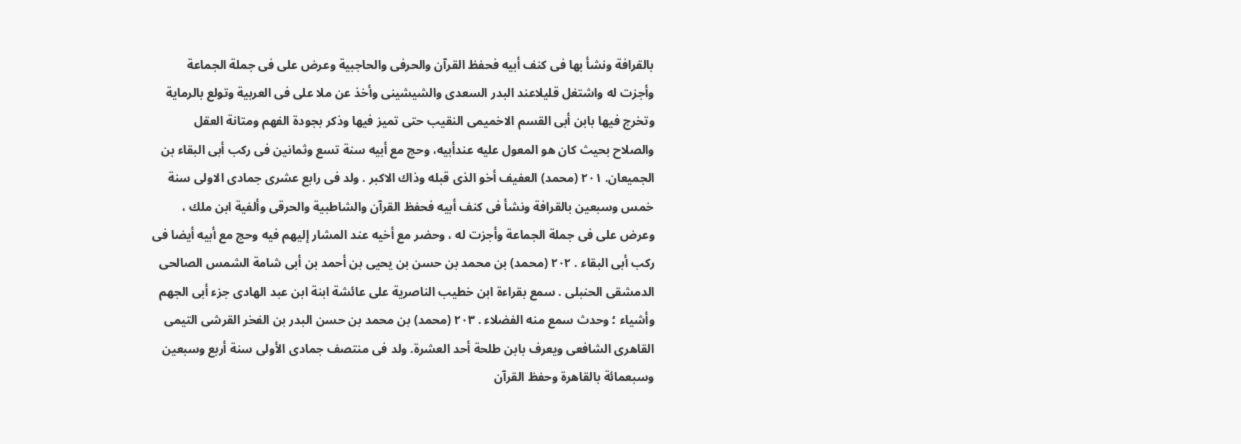بالقرافة ونشأ بها فى كنف أبيه فحفظ القرآن والحرفى والحاجبية وعرض على فى جملة الجماعة وأجزت له واشتغل قليلاعند البدر السعدى والشيشينى وأخذ عن ملا على فى العربية وتولع بالرماية وتخرج فيها بابن أبى القسم الاخميمى النقيب حتى تميز فيها وذكر بجودة الفهم ومتانة العقل والصلاح بحيث كان هو المعول عليه عندأبيه، وحج مع أبيه سنة تسع وثمانين فى ركب أبى البقاء بن الجميعان. ٢٠١ (محمد) العفيف أخو الذى قبله وذاك الاكبر . ولد فى رابع عشری جمادى الاولى سنة خمس وسبعين بالقرافة ونشأ فى كنف أبيه فحفظ القرآن والشاطبية والحرقى وألفية ابن ملك ، وعرض على فى جملة الجماعة وأجزت له ، وحضر مع أخيه عند المشار إليهم فيه وحج مع أبيه أيضا فى ركب أبى البقاء . ٢٠٢ (محمد) بن محمد بن حسن بن يحيى بن أحمد بن أبى شامة الشمس الصالحى الدمشقى الحنبلى . سمع بقراءة ابن خطيب الناصرية على عائشة ابنة ابن عبد الهادى جزء أبى الجهم وأشياء ؛ وحدث سمع منه الفضلاء . ٢٠٣ (محمد) بن محمد بن حسن البدر بن الفخر القرشى التيمى القاهرى الشافعى ويعرف بابن طلحة أحد العشرة. ولد فى منتصف جمادى الأولى سنة أربع وسبعين وسبعمائة بالقاهرة وحفظ القرآن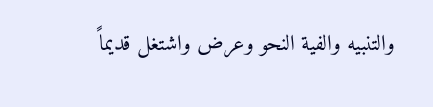والتنبيه والفية النحو وعرض واشتغل قديماً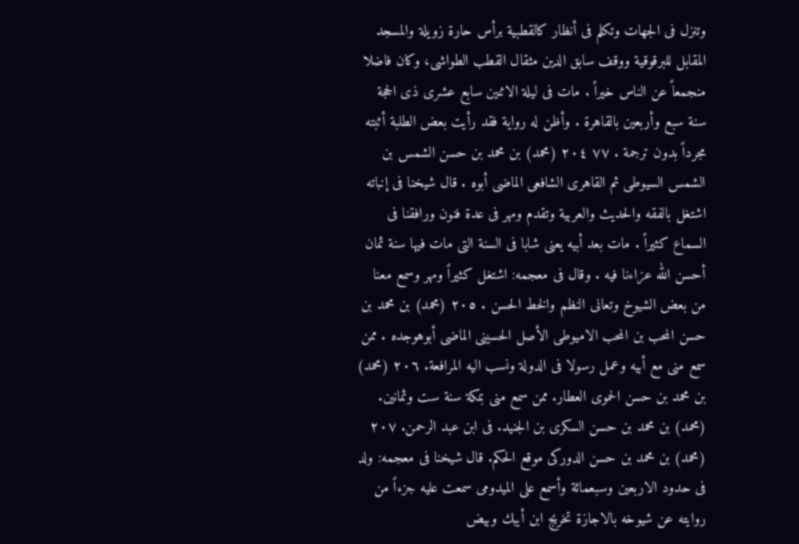وتنزل فى الجهات وتكلم فى أنظار كالقطبية برأس حارة زويلة والمسجد المقابل للبرقوقية ووقف سابق الدين مثقال القطب الطواشى، وكان فاضلا منجمعاً عن الناس خيراً . مات فى ليلة الاثنين سابع عشرى ذى الحجة سنة سبع وأربعين بالقاهرة . وأظن له رواية فقد رأيت بعض الطلبة أثبته مجرداً بدون ترجمة . ٧٧ ٢٠٤ (محمد) بن محمد بن حسن الشمس بن الشمس السيوطى ثم القاهرى الشافعى الماضى أبوه . قال شيخنا فى إنباته اشتغل بالفقه والحديث والعربية وتقدم ومهر فى عدة فنون ورافقنا فى السماع كثيراً . مات بعد أبيه يعنى شابا فى السنة التى مات فيها سنة ثمان أحسن الله عزاءنا فيه . وقال فى معجمه: اشتغل كثيراً ومهر وسمع معنا من بعض الشيوخ وتعانى النظم والخط الحسن . ٢٠٥ (محمد) بن محمد بن حسن المحب بن المحب الاميوطى الأصل الحسينى الماضى أبوهوجده . ممن سمع منى مع أبيه وعمل رسولا فى الدولة ونسب اليه المرافعة. ٢٠٦ (محمد) بن محمد بن حسن الحموى العطار. ممن سمع منى بمكة سنة ست وثمانين. (محمد) بن محمد بن حسن السكرى بن الجنيد. فى ابن عبد الرحمن. ٢٠٧ (محمد) بن محمد بن حسن الدورکی موقع الحكم. قال شيخنا فى معجمه: ولد فى حدود الاربعين وسبعمائة وأسمع على الميدومى سمعت عليه جزءاً من روايته عن شيوخه بالاجازة تخريج ابن أيبك وبيض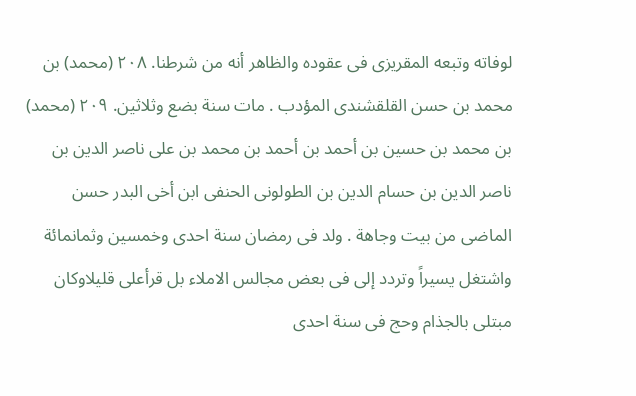لوفاته وتبعه المقريزى فى عقوده والظاهر أنه من شرطنا. ٢٠٨ (محمد) بن محمد بن حسن القلقشندى المؤدب . مات سنة بضع وثلاثين. ٢٠٩ (محمد) بن محمد بن حسين بن أحمد بن أحمد بن محمد بن على ناصر الدين بن ناصر الدين بن حسام الدين بن الطولونى الحنفى ابن أخى البدر حسن الماضى من بيت وجاهة . ولد فى رمضان سنة احدى وخمسين وثمانمائة واشتغل يسيراً وتردد إلى فى بعض مجالس الاملاء بل قرأعلى قليلاوكان مبتلى بالجذام وحج فى سنة احدى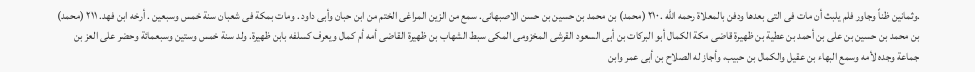.وثمانين ظناً وجاور فلم يلبث أن مات فى التى بعدها ودفن بالمعلاة رحمه الله . ٢١٠ (محمد) بن محمد بن حسين بن حسن الاصبهانى. سمع من الزين المراغى الختم من ابن حبان وأبى داود . ومات بمكة فى شعبان سنة خمس وسبعين . أرخه ابن فهد. ٢١١ (محمد) بن محمد بن حسين بن على بن أحمد بن عطية بن ظهيرة قاضى مكة الكمال أبو البركات بن أبى السعود القرشى المخزومى المكى سبط الشهاب بن ظهيرة القاضى أمه أم كمال ويعرف كسلفه بابن ظهيرة. ولد سنة خمس وستين وسبعمائة وحضر على العز بن جماعة وجده لأمه وسمع البهاء بن عقيل والكمال بن حبيب، وأجاز له الصلاح بن أبى عمر وابن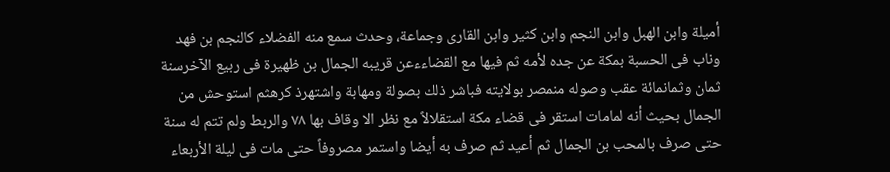أميلة وابن الهبل وابن النجم وابن كثير وابن القارى وجماعة، وحدث سمع منه الفضلاء كالنجم بن فهد وناب فى الحسبة بمكة عن جده لأمه ثم فيها مع القضاءءعن قريبه الجمال بن ظهيرة فى ربيع الآخرسنة ثمان وثمانمائة عقب وصوله منمصر بولايته فباشر ذلك بصولة ومهابة واشتهرذ کرهثم استوحش من الجمال بحيث أنه لمامات استقر فى قضاء مكة استقلالاً مع نظر الا وقاف بها ٧٨ والربط ولم تتم له سنة حتى صرف بالمحب بن الجمال ثم أعيد ثم صرف به أيضا واستمر مصروفاً حتى مات فى ليلة الأربعاء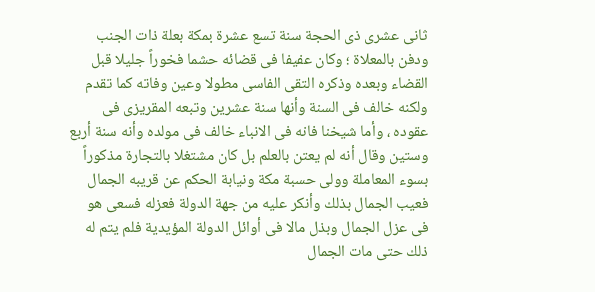ثانى عشرى ذى الحجة سنة تسع عشرة بمكة بعلة ذات الجنب ودفن بالمعلاة ؛ وكان عفيفا فى قضائه حشما فخوراً جليلا قبل القضاء وبعده وذكره التقى الفاسى مطولا وعين وفاته كما تقدم ولكنه خالف فى السنة وأنها سنة عشرين وتبعه المقريزى فى عقوده ، وأما شيخنا فانه فى الانباء خالف فى مولده وأنه سنة أربع وستين وقال أنه لم يعتن بالعلم بل كان مشتغلا بالتجارة مذكوراً بسوء المعاملة وولى حسبة مكة ونيابة الحكم عن قريبه الجمال فعيب الجمال بذلك وأنكر عليه من جهة الدولة فعزله فسعى هو فى عزل الجمال وبذل مالا فى أوائل الدولة المؤيدية فلم يتم له ذلك حتى مات الجمال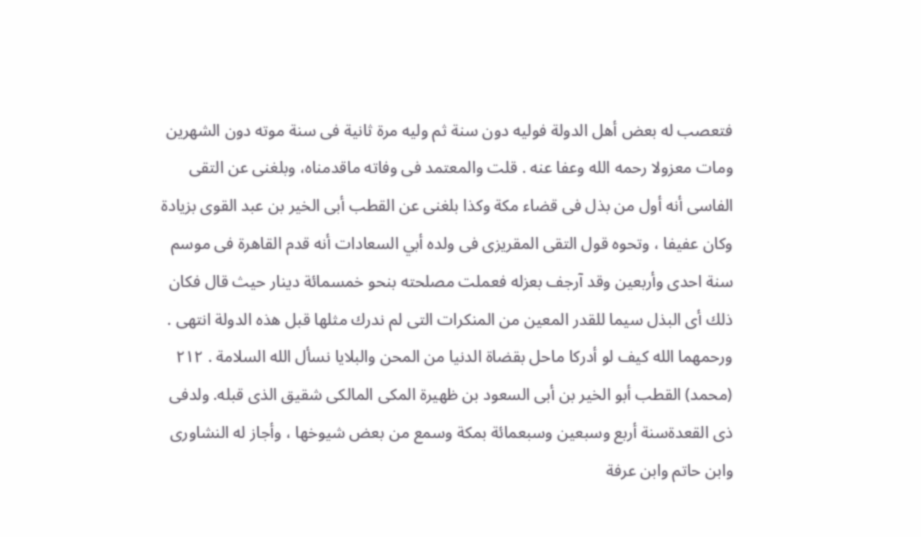فتعصب له بعض أهل الدولة فوليه دون سنة ثم وليه مرة ثانية فى سنة موته دون الشهرين ومات معزولا رحمه الله وعفا عنه . قلت والمعتمد فى وفاته ماقدمناه، وبلغنى عن التقى الفاسى أنه أول من بذل فى قضاء مكة وكذا بلغنى عن القطب أبى الخير بن عبد القوى بزيادة وكان عفيفا ، وتحوه قول التقى المقريزى فى ولده أبي السعادات أنه قدم القاهرة فى موسم سنة احدى وأربعين وقد آرجف بعزله فعملت مصلحته بنحو خمسمائة دينار حيث قال فكان ذلك أى البذل سيما للقدر المعين من المنكرات التى لم ندرك مثلها قبل هذه الدولة انتهى . ورحمهما الله كيف لو أدركا ماحل بقضاة الدنيا من المحن والبلايا نسأل الله السلامة . ٢١٢ (محمد) القطب أبو الخير بن أبى السعود بن ظهيرة المكى المالكى شقيق الذى قبله. ولدفى ذى القعدةسنة أربع وسبعين وسبعمائة بمكة وسمع من بعض شيوخها ، وأجاز له النشاورى وابن حاتم وابن عرفة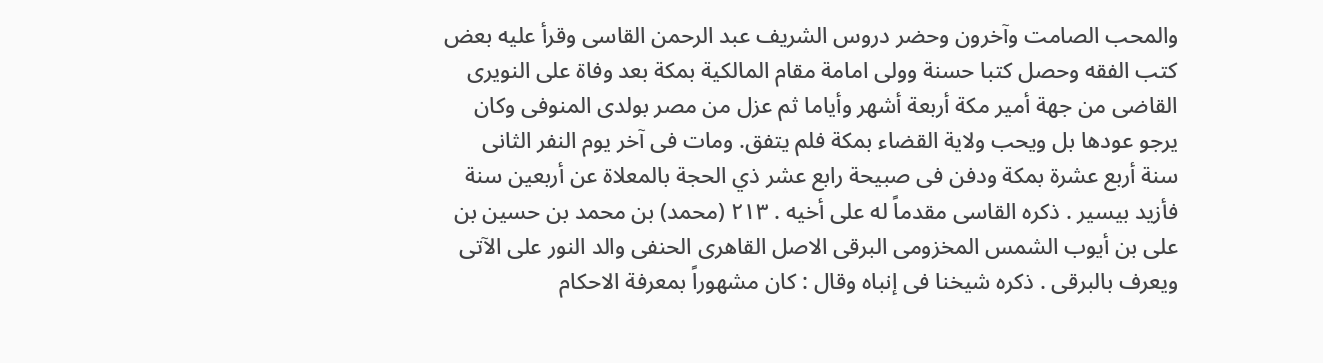والمحب الصامت وآخرون وحضر دروس الشريف عبد الرحمن القاسى وقرأ عليه بعض كتب الفقه وحصل كتبا حسنة وولى امامة مقام المالكية بمكة بعد وفاة على النويرى القاضى من جهة أمير مكة أربعة أشهر وأياما ثم عزل من مصر بولدى المنوفى وكان يرجو عودها بل ويحب ولاية القضاء بمكة فلم يتفق. ومات فى آخر يوم النفر الثانى سنة أربع عشرة بمكة ودفن فى صبيحة رابع عشر ذي الحجة بالمعلاة عن أربعين سنة فأزيد بيسير . ذكره القاسى مقدماً له على أخيه . ٢١٣ (محمد) بن محمد بن حسين بن على بن أيوب الشمس المخزومى البرقى الاصل القاهرى الحنفى والد النور على الآتى ويعرف بالبرقى . ذكره شيخنا فى إنباه وقال : كان مشهوراً بمعرفة الاحكام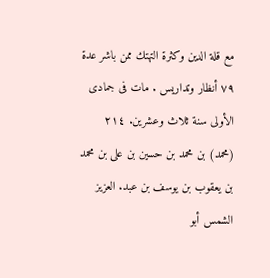مع قلة الدين وكثرة التهتك ممن باشر عدة ٧٩ أنظار وتداريس . مات فى جمادى الأولى سنة ثلاث وعشرين. ٢١٤ (محمد) بن محمد بن حسين بن على بن محمد بن يعقوب بن يوسف بن عبد. العزيز الشمس أبو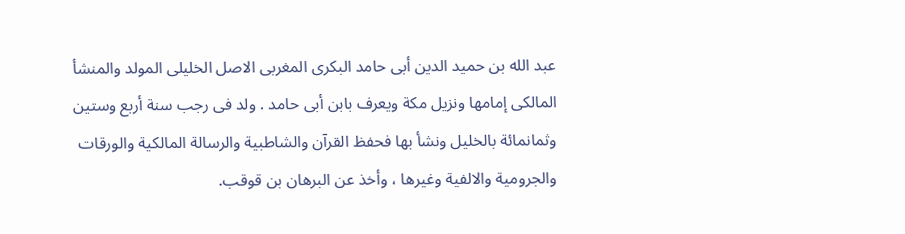عبد الله بن حميد الدين أبى حامد البكرى المغربى الاصل الخليلى المولد والمنشأ المالكى إمامها ونزيل مكة ويعرف بابن أبى حامد . ولد فى رجب سنة أربع وستين وثمانمائة بالخليل ونشأ بها فحفظ القرآن والشاطبية والرسالة المالكية والورقات والجرومية والالفية وغيرها ، وأخذ عن البرهان بن قوقب.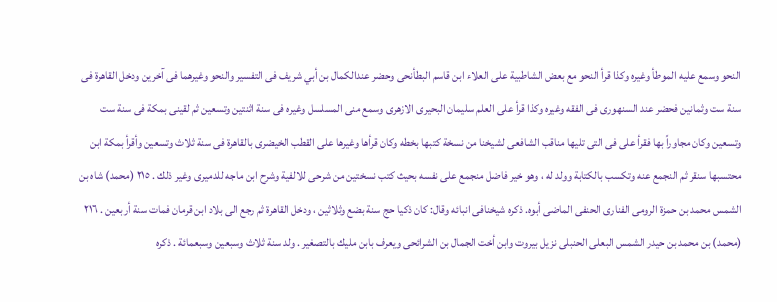النحو وسمع عليه الموطأ وغيره وكذا قرأ النحو مع بعض الشاطبية على العلاء ابن قاسم البطأنحى وحضر عندالكمال بن أبي شريف فى التفسير والنحو وغيرهما فى آخرين ودخل القاهرة فى سنة ست وثمانين فحضر عند السنهورى فى الفقه وغيره وكذا قرأ على العلم سليمان البحيرى الازهرى وسمع منى المسلسل وغيره فى سنة اثنتين وتسعين ثم لقينى بمكة فى سنة ست وتسعين وكان مجاوراً بها فقرأ على فى التى تليها مناقب الشافعى لشيخنا من نسخة كتبها بخطه وكان قرأها وغيرها على القطب الخيضرى بالقاهرة فى سنة ثلاث وتسعين وأقرأ بمكة ابن محتسبها سنقر ثم النجمع عنه وتكسب بالكتابة وولد له ، وهو خير فاضل منجمع على نفسه بحيث كتب نسختين من شرحى للالفية وشرح ابن ماجه للدميرى وغير ذلك . ٢١٥ (محمد) شاه بن الشمس محمد بن حمزة الرومى الفنارى الحنفى الماضى أبوه. ذكره شيخنافى انبائه وقال: كان ذكيا حج سنة بضع وثلاثين ، ودخل القاهرة ثم رجع الى بلاد ابن قرمان فمات سنة أربعين . ٢١٦ (محمد) بن محمد بن حيدر الشمس البعلى الحنبلى نزيل بيروت وابن أخت الجمال بن الشرائحى ويعرف بابن مليك بالتصغير . ولد سنة ثلاث وسبعين وسبعمائة . ذكره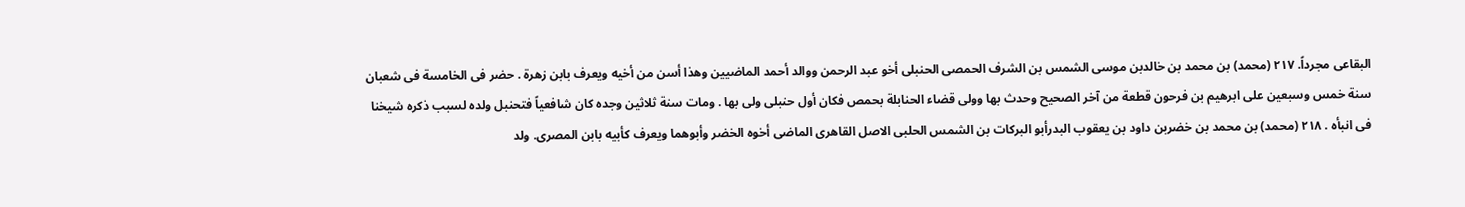البقاعى مجرداً. ٢١٧ (محمد) بن محمد بن خالدبن موسى الشمس بن الشرف الحمصى الحنبلى أخو عبد الرحمن ووالد أحمد الماضيين وهذا أسن من أخيه ويعرف بابن زهرة . حضر فى الخامسة فى شعبان سنة خمس وسبعين على ابرهيم بن فرحون قطعة من آخر الصحيح وحدث بها وولى قضاء الحنابلة بحمص فكان أول حنبلى ولى بها . ومات سنة ثلاثين وجده كان شافعياً فتحنبل ولده لسبب ذكره شيخنا فى انبأه . ٢١٨ (محمد) بن محمد بن خضربن داود بن يعقوب البدرأبو البركات بن الشمس الحلبى الاصل القاهرى الماضى أخوه الخضر وأبوهما ويعرف كأبيه بابن المصرى. ولد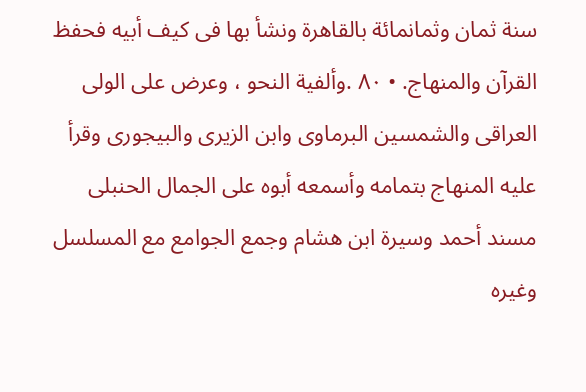سنة ثمان وثمانمائة بالقاهرة ونشأ بها فى كيف أبيه فحفظ القرآن والمنهاج. • ٨٠ .وألفية النحو ، وعرض على الولى العراقى والشمسين البرماوى وابن الزيرى والبيجورى وقرأ عليه المنهاج بتمامه وأسمعه أبوه على الجمال الحنبلى مسند أحمد وسيرة ابن هشام وجمع الجوامع مع المسلسل وغيره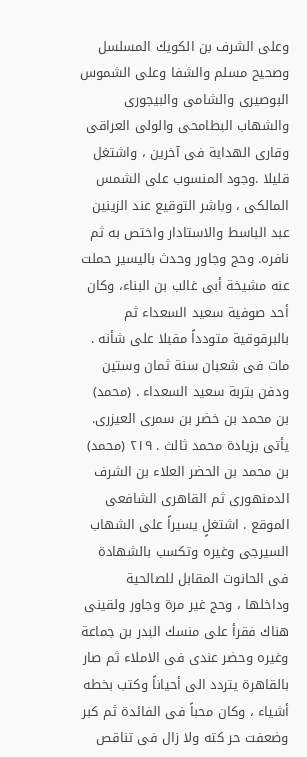وعلى الشرف بن الكويك المسلسل وصحيح مسلم والشفا وعلى الشموس البوصيرى والشامى والبيجورى والشهاب البطامحى والولى العراقى وقارى الهداية فى آخرين ، واشتغل قليلا .وجود المنسوب على الشمس المالكى ، وباشر التوقيع عند الزينين عبد الباسط والاستادار واختص به ثم نافره. وحج وجاور وحدث باليسير حملت عنه مشيخة أبى غالب بن البناء، وكان أحد صوفية سعيد السعداء ثم بالبرقوقية متودداً مقبلا على شأنه . مات فى شعبان سنة ثمان وستين ودفن بتربة سعيد السعداء . (محمد) بن محمد بن خضر بن سمرى العيزرى. يأتى بزيادة محمد ثالث . ٢١٩ (محمد) بن محمد بن الحضر العلاء بن الشرف الدمنهورى ثم القاهرى الشافعى الموقع . اشتغلٍ يسيراً على الشهاب السيرجى وغيره وتكسب بالشهادة فى الحانوت المقابل للصالحية وداخلها ، وحج غير مرة وجاور ولقينى هناك فقرأ على منسك البدر بن جماعة وغيره وحضر عندى فى الاملاء ثم صار بالقاهرة يتردد الى أحياناً وكتب بخطه أشياء ، وكان محباً فى الفائدة ثم کبر وضعفت حر كته ولا زال فى تناقص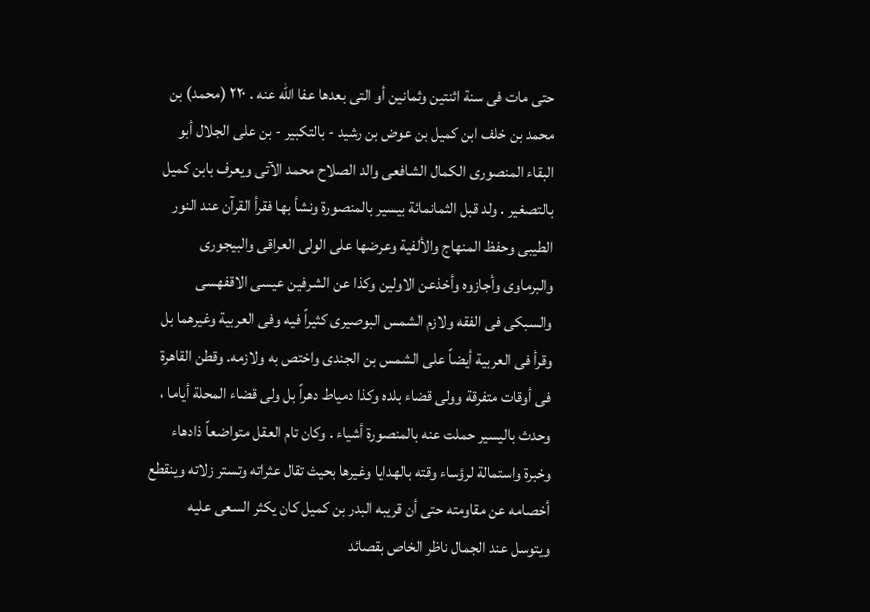حتى مات فى سنة اثنتين وثمانين أو التى بعدها عفا الله عنه . ٢٢٠ (محمد) بن محمد بن خلف ابن كميل بن عوض بن رشيد - بالتكبير - بن على الجلال أبو البقاء المنصورى الكمال الشافعى والد الصلاح محمد الآتى ويعرف بابن كميل بالتصغير . ولد قبل الثمانمائة بيسير بالمنصورة ونشأ بها فقرأ القرآن عند النور الطيبى وحفظ المنهاج والألفية وعرضها على الولى العراقى والبيجورى والبرماوى وأجازوه وأخذعن الاولين وكذا عن الشرفين عيسى الاقفهسى والسبكى فى الفقه ولازم الشمس البوصيرى كثيراً فيه وفى العربية وغيرهما بل وقرأ فى العربية أيضاً على الشمس بن الجندى واختص به ولازمه. وقطن القاهرة فى أوقات متفرقة وولى قضاء بلده وكذا دمياط دهراً بل ولى قضاء المحلة أياما ، وحدث باليسير حملت عنه بالمنصورة أشياء . وكان تام العقل متواضعاً ذادهاء وخبرة واستمالة لرؤساء وقته بالهدايا وغيرها بحيث تقال عثراته وتستر زلاته وينقطع أخصامه عن مقاومته حتى أن قريبه البدر بن كميل كان يكثر السعى عليه ويتوسل عند الجمال ناظر الخاص بقصائد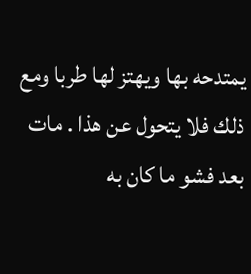يمتدحه بها ويهتز لها طربا ومع ذلك فلا يتحول عن هذا . مات بعد فشو ما كان به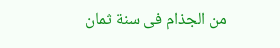من الجذام فى سنة ثمان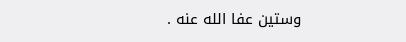وستين عفا الله عنه .